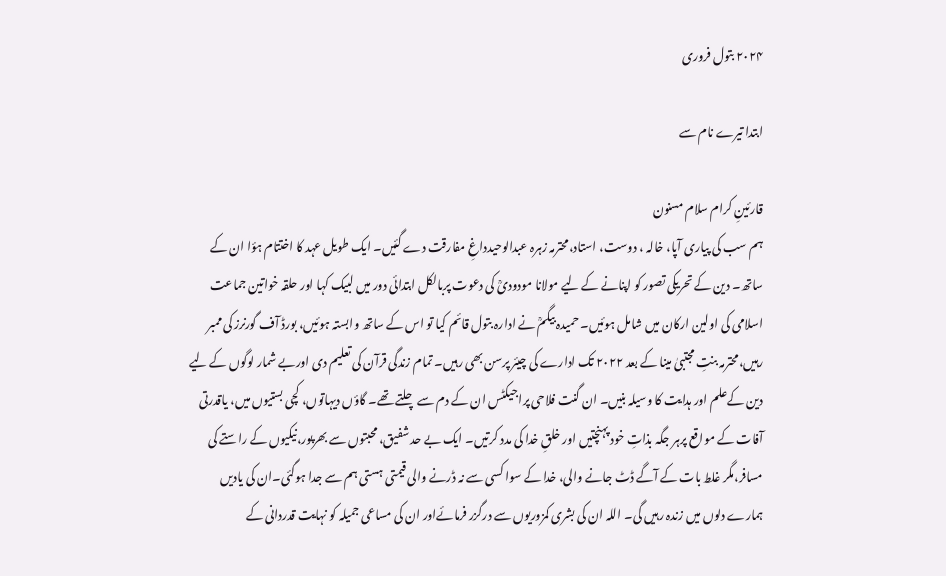۲۰۲۴ بتول فروری

ابتدا تیرے نام سے

قارئینِ کرام سلام مسنون
ہم سب کی پیاری آپا، خالہ ، دوست، استاد،محترمہ زہرہ عبدالوحیدداغِ مفارقت دے گئیں۔ ایک طویل عہد کا اختتام ہؤا ان کے ساتھ۔ دین کے تحریکی تصور کو اپنانے کے لیے مولانا مودودیؒ کی دعوت پربالکل ابتدائی دور میں لبیک کہا اور حلقہ خواتین جماعت اسلامی کی اولین ارکان میں شامل ہوئیں۔ حمیدہ بیگمؒ نے ادارہ بتول قائم کیا تو اس کے ساتھ وابستہ ہوئیں، بورڈ آف گورنرز کی ممبر رہیں،محترمہ بنتِ مجتبیٰ مینا کے بعد ۲۰۲۲ تک ادارے کی چیئر پرسن بھی رہیں۔ تمام زندگی قرآن کی تعلیم دی اوربے شمار لوگوں کے لیے دین کےعلم اور ہدایت کا وسیلہ بنیں۔ ان گنت فلاحی پراجیکٹس ان کے دم سے چلتے تھے۔ گاؤں دیہاتوں، کچی بستیوں میں، یاقدرتی آفات کے مواقع پرہر جگہ بذاتِ خود پہنچتیں اور خلقِ خدا کی مدد کرتیں۔ ایک بے حد شفیق، محبتوں سے بھرپور،نیکیوں کے راستے کی مسافر،مگر غلط بات کے آگے ڈٹ جانے والی، خدا کے سوا کسی سے نہ ڈرنے والی قیمتی ہستی ہم سے جدا ہوگئی۔ان کی یادیں ہمارے دلوں میں زندہ رہیں گی۔ اللہ ان کی بشری کمزوریوں سے درگزر فرمائےاور ان کی مساعی جمیلہ کو نہایت قدردانی کے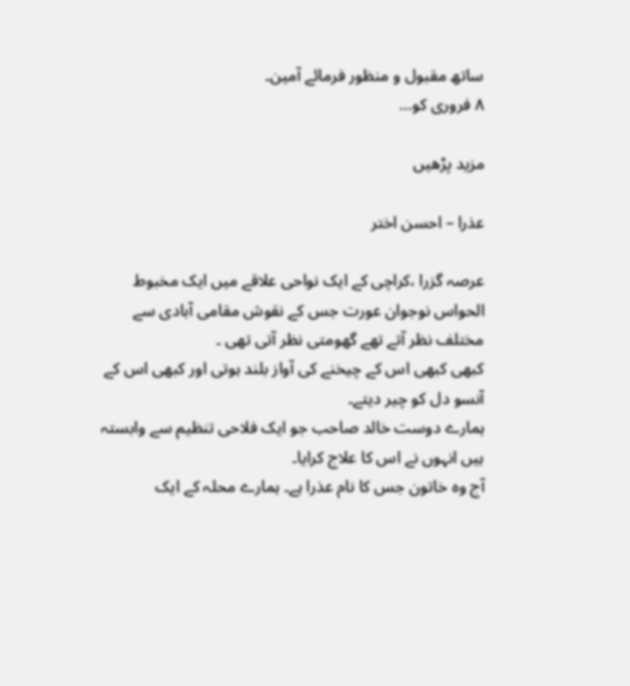ساتھ مقبول و منظور فرمائے آمین۔
۸ فروری کو…

مزید پڑھیں

عذرا – احسن اختر

عرصہ گزرا ،کراچی کے ایک نواحی علاقے میں ایک مخبوط الحواس نوجوان عورت جس کے نقوش مقامی آبادی سے مختلف نظر آتے تھے گھومتی نظر آتی تھی ۔
کبھی کبھی اس کے چیخنے کی آواز بلند ہوتی اور کبھی اس کے آنسو دل کو چیر دیتے۔
ہمارے دوست خالد صاحب جو ایک فلاحی تنظیم سے وابستہ ہیں انہوں نے اس کا علاج کرایا۔
آج وہ خاتون جس کا نام عذرا ہے۔ ہمارے محلہ کے ایک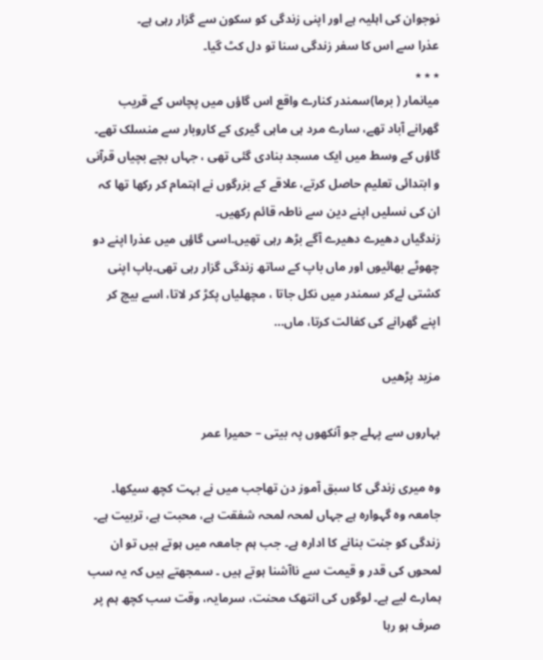نوجوان کی اہلیہ ہے اور اپنی زندگی کو سکون سے گزار رہی ہے۔
عذرا سے اس کا سفر زندگی سنا تو دل کٹ گیا۔
٭ ٭ ٭
میانمار ( برما)سمندر کنارے واقع اس گاؤں میں پچاس کے قریب گھرانے آباد تھے، سارے مرد ہی ماہی گیری کے کاروبار سے منسلک تھے۔ گاؤں کے وسط میں ایک مسجد بنادی گئی تھی ، جہاں بچے بچیاں قرآنی و ابتدائی تعلیم حاصل کرتے، علاقے کے بزرگوں نے اہتمام کر رکھا تھا کہ ان کی نسلیں اپنے دین سے ناطہ قائم رکھیں۔
زندگیاں دھیرے دھیرے آگے بڑھ رہی تھیں۔اسی گاؤں میں عذرا اپنے دو چھوٹے بھائیوں اور ماں باپ کے ساتھ زندگی گزار رہی تھی۔باپ اپنی کشتی لےکر سمندر میں نکل جاتا ، مچھلیاں پکڑ کر لاتا، اسے بیچ کر اپنے گھرانے کی کفالت کرتا، ماں…

مزید پڑھیں

بہاروں سے پہلے جو آنکھوں پہ بیتی – حمیرا عمر

وہ میری زندگی کا سبق آموز دن تھاجب میں نے بہت کچھ سیکھا۔
جامعہ وہ گہوارہ ہے جہاں لمحہ لمحہ شفقت ہے، محبت ہے، تربیت ہے۔ زندگی کو جنت بنانے کا ادارہ ہے۔ جب ہم جامعہ میں ہوتے ہیں تو ان لمحوں کی قدر و قیمت سے ناآشنا ہوتے ہیں ۔ سمجھتے ہیں کہ یہ سب ہمارے لیے ہے۔ لوگوں کی انتھک محنت، سرمایہ، وقت سب کچھ ہم پر صرف ہو رہا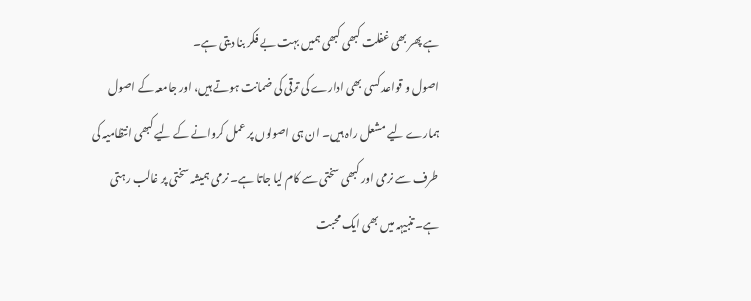ہے پھر بھی غفلت کبھی کبھی ہمیں بہت بے فکر بنا دیتی ہے۔
اصول و قواعد کسی بھی ادارے کی ترقی کی ضمانت ہوتے ہیں، اور جامعہ کے اصول ہمارے لیے مشعل راہ ہیں۔ ان ہی اصولوں پر عمل کروانے کے لیے کبھی انتظامیہ کی طرف سے نرمی اور کبھی سختی سے کام لیا جاتا ہے۔ نرمی ہمیشہ سختی پر غالب رہتی ہے۔ تنبیہہ میں بھی ایک محبت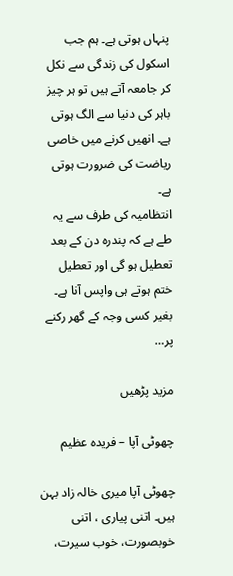پنہاں ہوتی ہے۔ ہم جب اسکول کی زندگی سے نکل کر جامعہ آتے ہیں تو ہر چیز باہر کی دنیا سے الگ ہوتی ہے۔ انھیں کرنے میں خاصی ریاضت کی ضرورت ہوتی ہے۔
انتظامیہ کی طرف سے یہ طے ہے کہ پندرہ دن کے بعد تعطیل ہو گی اور تعطیل ختم ہوتے ہی واپس آنا ہے۔ بغیر کسی وجہ کے گھر رکنے پر…

مزید پڑھیں

چھوٹی آپا – فریدہ عظیم

چھوٹی آپا میری خالہ زاد بہن ہیں۔ اتنی پیاری ، اتنی خوبصورت، خوب سیرت،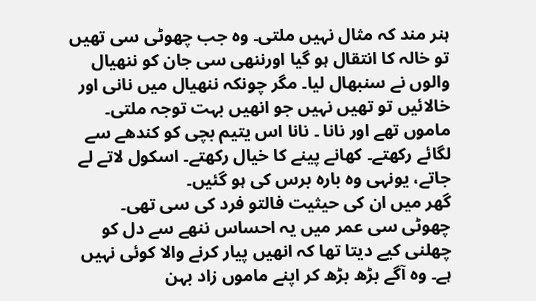ہنر مند کہ مثال نہیں ملتی۔ وہ جب چھوٹی سی تھیں تو خالہ کا انتقال ہو گیا اورننھی سی جان کو ننھیال والوں نے سنبھال لیا۔ مگر چونکہ ننھیال میں نانی اور خالائیں تو تھیں نہیں جو انھیں بہت توجہ ملتی۔ ماموں تھے اور نانا ۔ نانا اس یتیم بچی کو کندھے سے لگائے رکھتے۔ کھانے پینے کا خیال رکھتے۔ اسکول لاتے لے جاتے، یونہی وہ بارہ برس کی ہو گئیں۔
گھر میں ان کی حیثیت فالتو فرد کی سی تھی۔ چھوٹی سی عمر میں یہ احساس ننھے سے دل کو چھلنی کیے دیتا تھا کہ انھیں پیار کرنے والا کوئی نہیں ہے۔ وہ آگے بڑھ بڑھ کر اپنے ماموں زاد بہن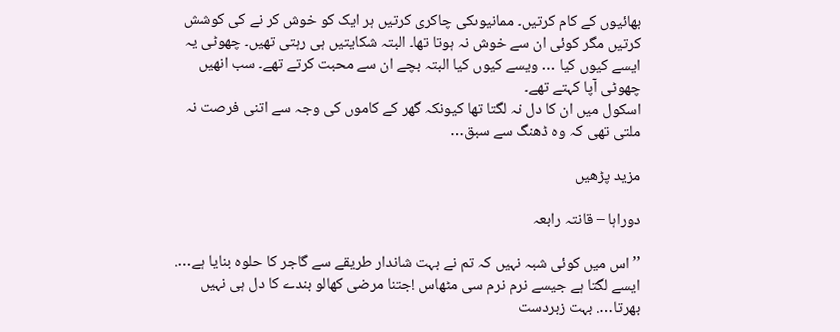بھائیوں کے کام کرتیں۔ ممانیوںکی چاکری کرتیں ہر ایک کو خوش کر نے کی کوشش کرتیں مگر کوئی ان سے خوش نہ ہوتا تھا۔ البتہ شکایتیں ہی رہتی تھیں۔ چھوٹی یہ ایسے کیوں کیا … ویسے کیوں کیا البتہ بچے ان سے محبت کرتے تھے۔ سب انھیں چھوٹی آپا کہتے تھے۔
اسکول میں ان کا دل نہ لگتا تھا کیونکہ گھر کے کاموں کی وجہ سے اتنی فرصت نہ ملتی تھی کہ وہ ڈھنگ سے سبق…

مزید پڑھیں

دوراہا – قانتہ رابعہ

’’اس میں کوئی شبہ نہیں کہ تم نے بہت شاندار طریقے سے گاجر کا حلوہ بنایا ہے…. ایسے لگتا ہے جیسے نرم نرم سی مٹھاس !جتنا مرضی کھالو بندے کا دل ہی نہیں بھرتا…. بہت زبردست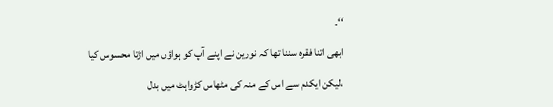‘‘۔
ابھی اتنا فقرہ سننا تھا کہ نورین نے اپنے آپ کو ہواؤں میں اڑتا محسوس کیا ،لیکن ایکدم سے اس کے منہ کی مٹھاس کڑواہٹ میں بدل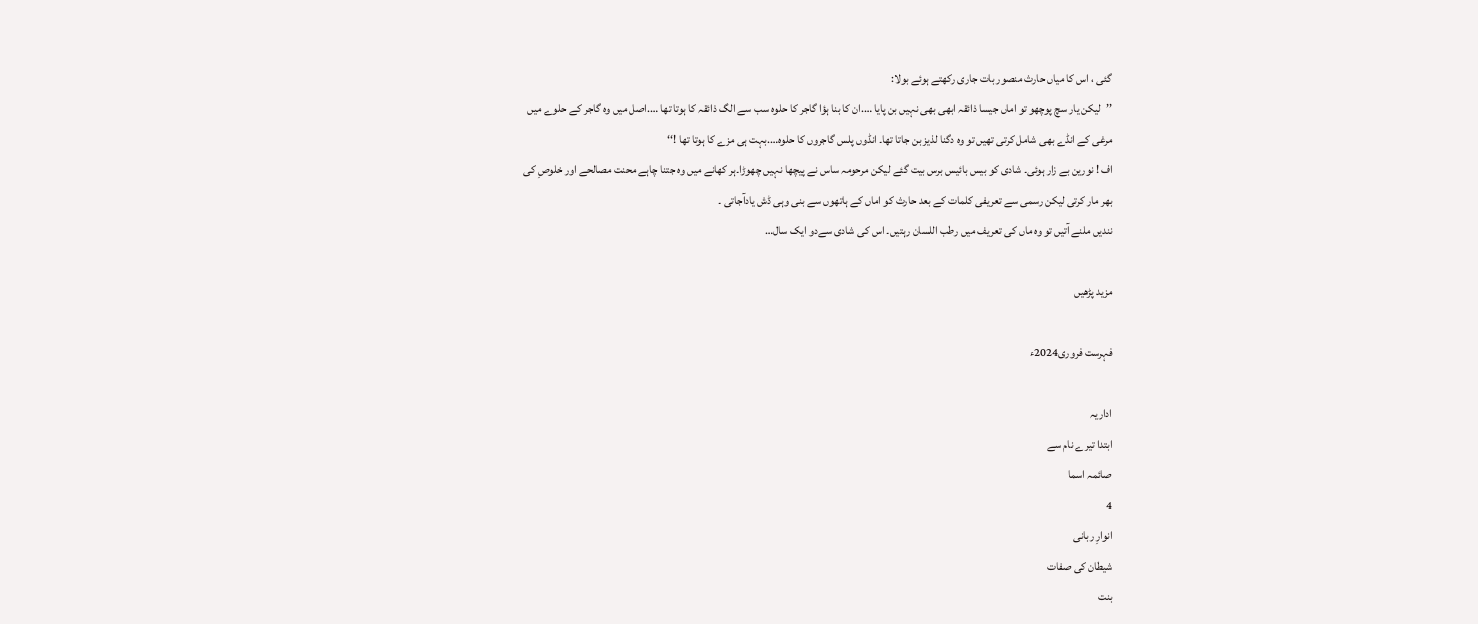گئی ، اس کا میاں حارث منصور بات جاری رکھتے ہوئے بولا:
’’لیکن یار سچ پوچھو تو اماں جیسا ذائقہ ابھی بھی نہیں بن پایا ….ان کا بنا ہؤا گاجر کا حلوہ سب سے الگ ذائقہ کا ہوتا تھا ….اصل میں وہ گاجر کے حلوے میں مرغی کے انڈے بھی شامل کرتی تھیں تو وہ دگنا لذیز بن جاتا تھا۔ انڈوں پلس گاجروں کا حلوہ….بہت ہی مزے کا ہوتا تھا !‘‘
اف ! نورین بے زار ہوئی۔ شادی کو بیس بائیس برس بیت گئے لیکن مرحومہ ساس نے پیچھا نہیں چھوڑا۔ہر کھانے میں وہ جتنا چاہے محنت مصالحے اور خلوصِ کی بھر مار کرتی لیکن رسمی سے تعریفی کلمات کے بعد حارث کو اماں کے ہاتھوں سے بنی وہی ڈش یادآجاتی ۔
نندیں ملنے آتیں تو وہ ماں کی تعریف میں رطب اللسان رہتیں۔ اس کی شادی سےدو ایک سال…

مزید پڑھیں

فہرست فروری2024ء

اداریہ
ابتدا تیرے نام سے
صائمہ اسما
4
انوارِ ربانی
شیطان کی صفات
بنت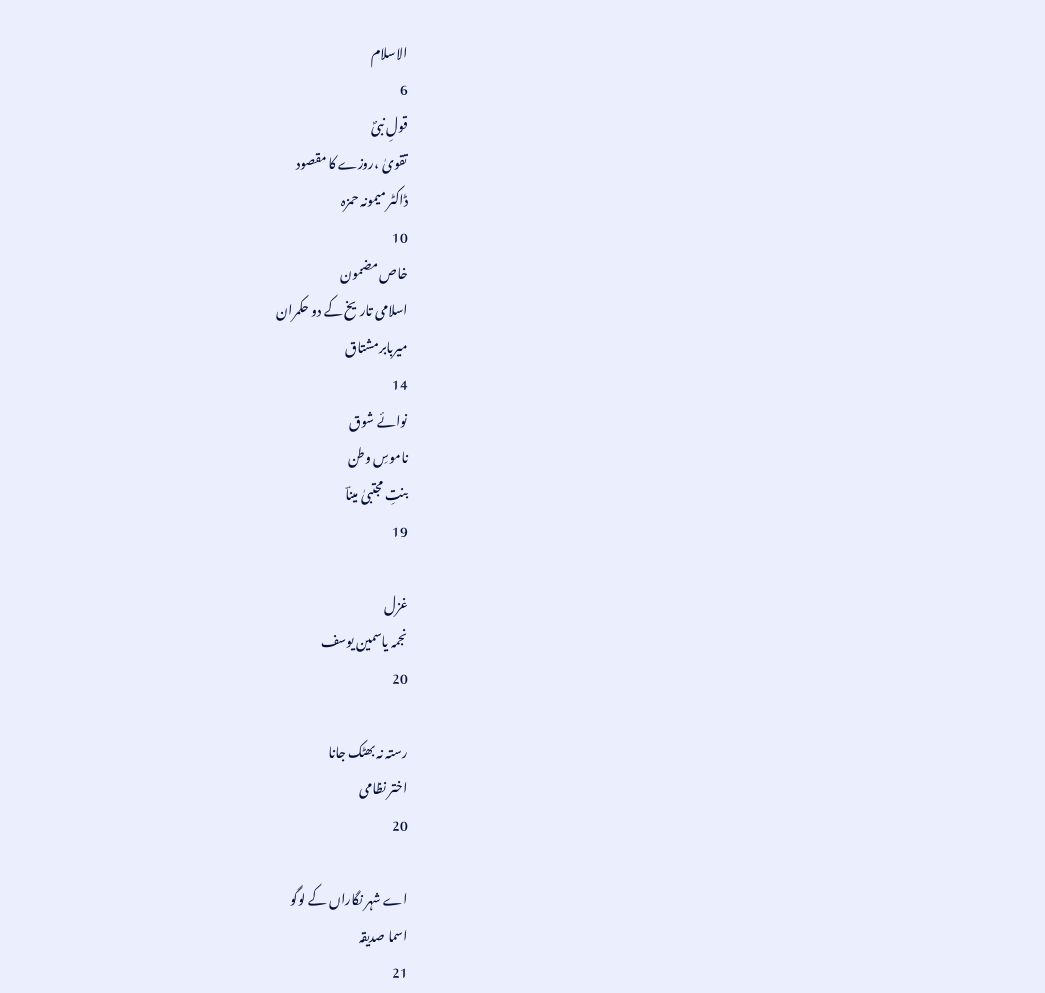الاسلام
6
قولِ نبیؐ
تقویٰ ،روزے کا مقصود
ڈاکٹر میمونہ حمزہ
10
خاص مضمون
اسلامی تاریخ کے دو حکمران
میربابرمشتاق
14
نوائے شوق
ناموسِ وطن
بنتِ مجتبیٰ میناؔ
19

غزل
نجمہ یاسمین یوسف
20

رستہ نہ بھٹک جانا
اختر نظامی
20

اے شہر نگاراں کے لوگو
اسما صدیقہ
21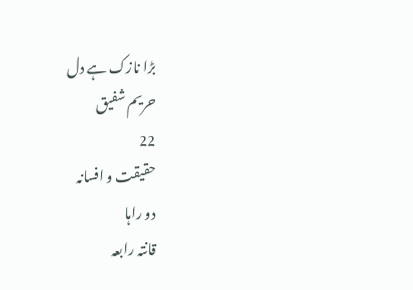بڑا نازک ہے دل
حریم شفیق
22
حقیقت و افسانہ
دو راہا
قانتہ رابعہ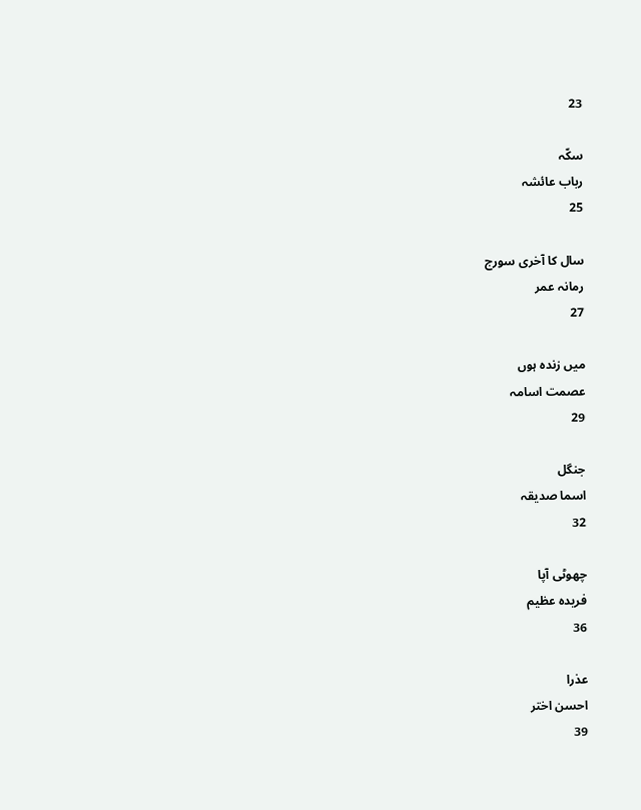23

سکّہ
رباب عائشہ
25

سال کا آخری سورج
رمانہ عمر
27

میں زندہ ہوں
عصمت اسامہ
29

جنگل
اسما صدیقہ
32

چھوٹی آپا
فریدہ عظیم
36

عذرا
احسن اختر
39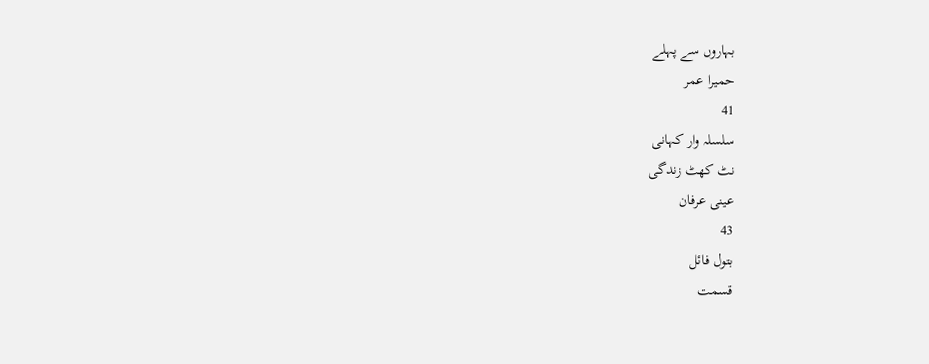بہاروں سے پہلے
حمیرا عمر
41
سلسلہ وار کہانی
نٹ کھٹ زندگی
عینی عرفان
43
بتول فائل
قسمت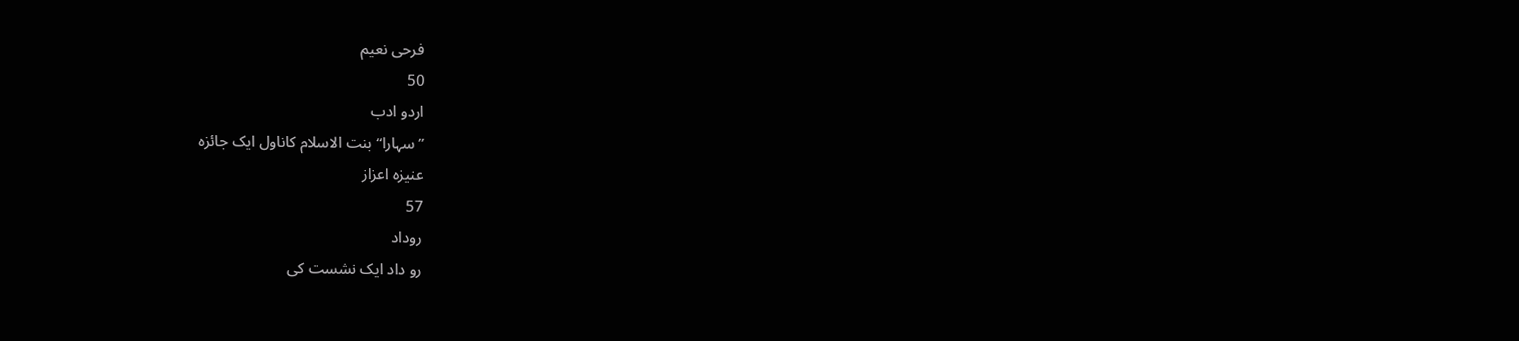فرحی نعیم
50
اردو ادب
’’سہارا‘‘ بنت الاسلام کاناول ایک جائزہ
عنیزہ اعزاز
57
روداد
رو داد ایک نشست کی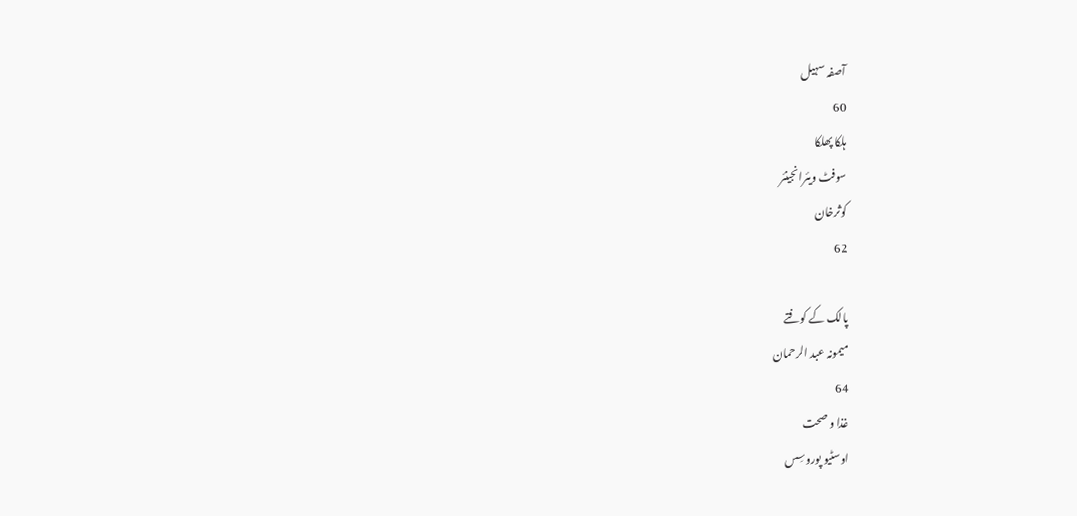آصفہ سہیل
60
ہلکا پھلکا
سوفٹ ویئرانجینئر
کوثرخان
62

پالک کے کوفتے
میمونہ عبد الرحمان
64
غذا و صحت
اوسٹیو پوروسِس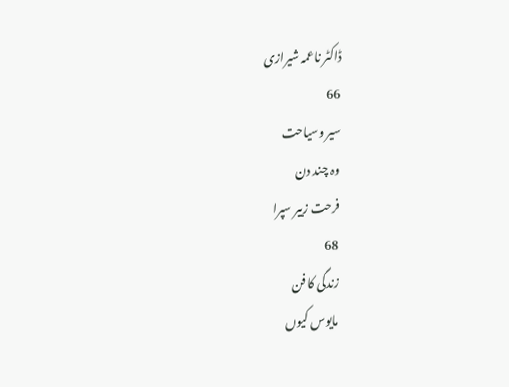ڈاکٹر ناعمہ شیرازی
66
سیر وسیاحت
وہ چند دن
فرحت زبیر سپرا
68
زندگی کا فن
مایوس کیوں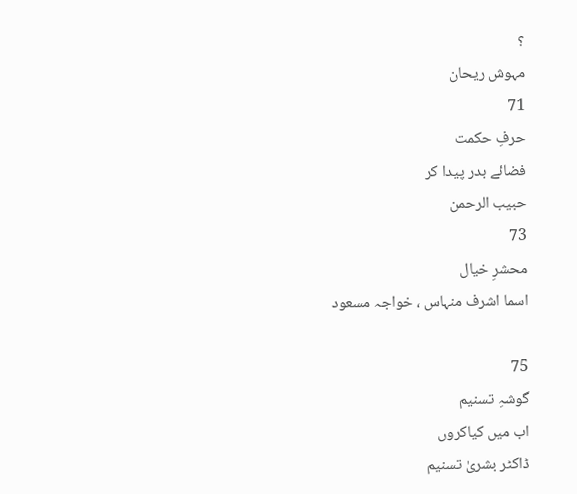؟
مہوش ریحان
71
حرفِ حکمت
فضائے بدر پیدا کر
حبیب الرحمن
73
محشرِ خیال
اسما اشرف منہاس ، خواجہ مسعود

75
گوشہِ تسنیم
اب میں کیاکروں
ڈاکٹر بشریٰ تسنیم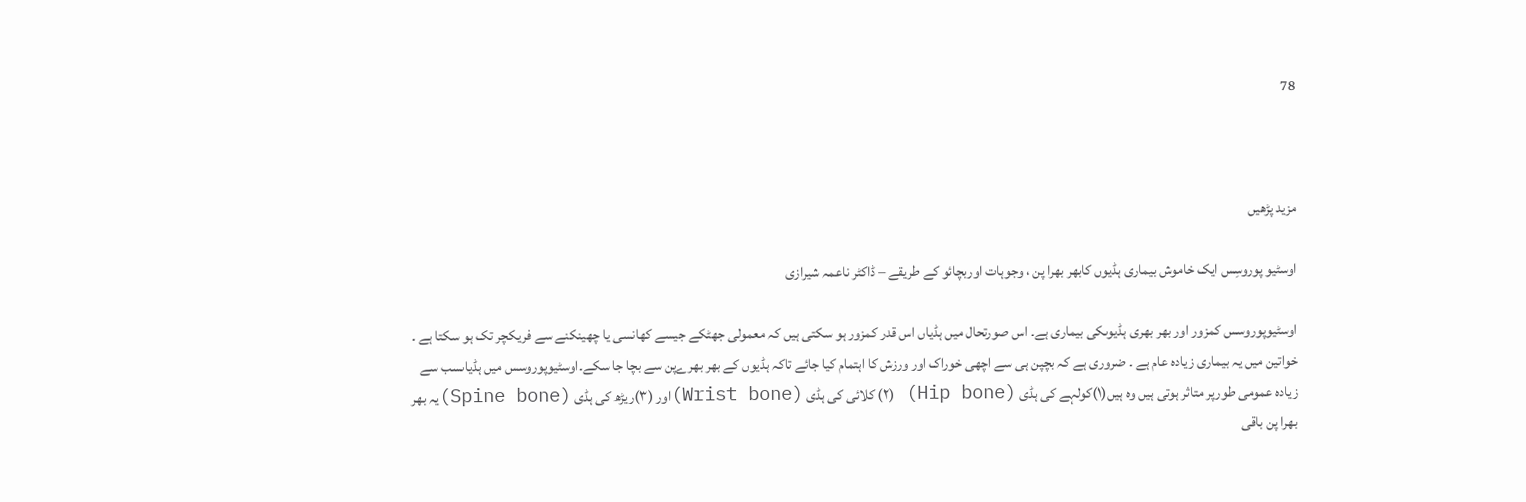78



مزید پڑھیں

اوسٹیو پوروسِس ایک خاموش بیماری ہڈیوں کابھر بھرا پن ، وجوہات اوربچائو کے طریقے – ڈاکٹر ناعمہ شیرازی

اوسٹیوپوروسس کمزور اور بھر بھری ہڈیوںکی بیماری ہے۔ اس صورتحال میں ہڈیاں اس قدر کمزور ہو سکتی ہیں کہ معمولی جھٹکے جیسے کھانسی یا چھینکنے سے فریکچر تک ہو سکتا ہے ۔ خواتین میں یہ بیماری زیادہ عام ہے ۔ ضروری ہے کہ بچپن ہی سے اچھی خوراک اور ورزش کا اہتمام کیا جائے تاکہ ہڈیوں کے بھر بھرےپن سے بچا جا سکے۔اوسٹیوپوروسس میں ہڈیاںسب سے زیادہ عمومی طورپر متاثر ہوتی ہیں وہ ہیں(۱)کولہے کی ہڈی (Hip bone) (۲) کلائی کی ہڈی (Wrist bone)اور (۳)ریڑھ کی ہڈی (Spine bone)یہ بھر بھرا پن باقی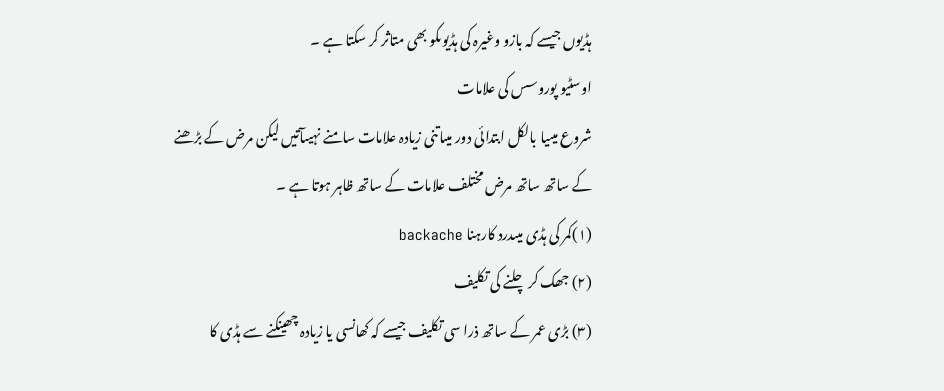ہڈیوں جیسے کہ بازو وغیرہ کی ہڈیوںکو بھی متاثر کر سکتا ہے ۔
اوسٹیو پوروسس کی علامات
شروع میںیا بالکل ابتدائی دور میںاتنی زیادہ علامات سامنے نہیںآتیں لیکن مرض کے بڑھنے کے ساتھ ساتھ مرض مختلف علامات کے ساتھ ظاہر ہوتا ہے ۔
(۱)کمر کی ہڈی میںدرد کارہنا backache
(۲) جھک کر چلنے کی تکلیف
(۳) بڑی عمر کے ساتھ ذرا سی تکلیف جیسے کہ کھانسی یا زیادہ چھینکنے سے ہڈی کا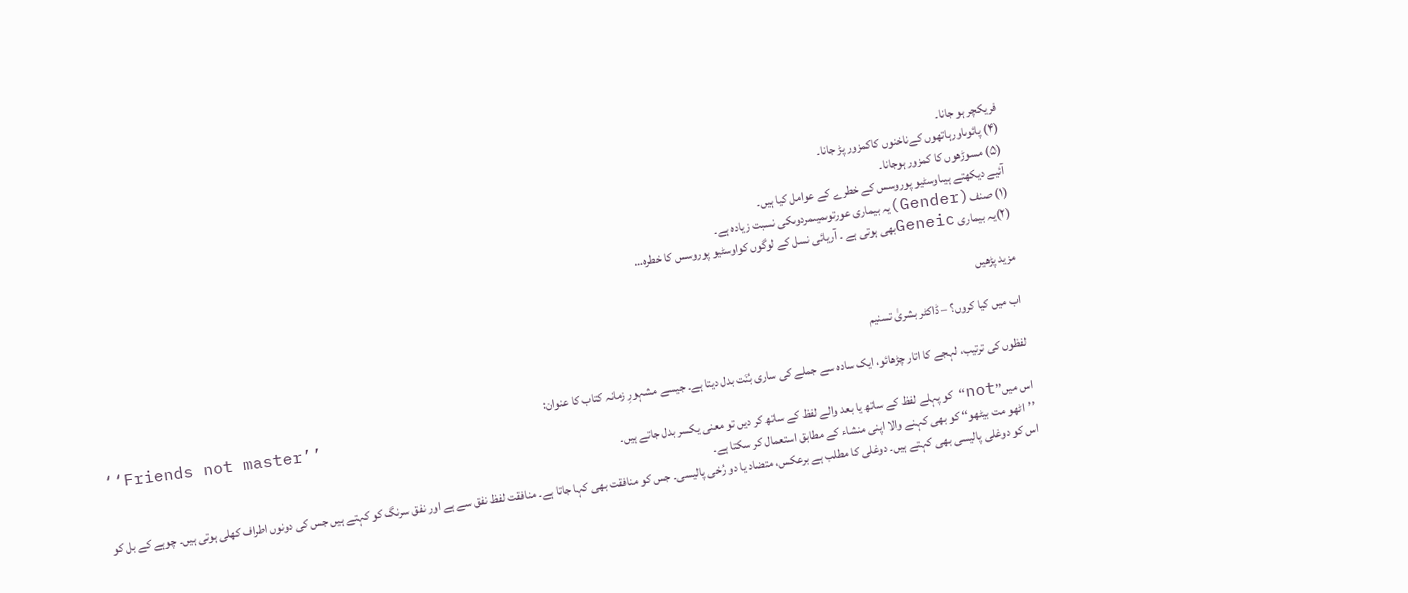فریکچر ہو جانا۔
(۴) پائوںاورہاتھوں کےناخنوں کاکمزور پڑ جانا۔
(۵) مسوڑھوں کا کمزور ہوجانا۔
آئیے دیکھتے ہیںاوسٹیو پوروسس کے خطرے کے عوامل کیا ہیں۔
(۱) صنف(Gender)یہ بیماری عورتوںمیںمردوںکی نسبت زیادہ ہے۔
(۲)یہ بیماری Geneicبھی ہوتی ہے ۔ آریائی نسل کے لوگوں کواوسٹیو پوروسس کا خطرہ…

مزید پڑھیں

اب میں کیا کروں؟ – ڈاکٹر بشریٰ تسنیم

لفظوں کی ترتیب، لہجے کا اتار چڑھائو، ایک سادہ سے جملے کی ساری بُنَت بدل دیتا ہے۔ جیسے مشہورِ زمانہ کتاب کا عنوان:
‘‘Friends not master’’
اس میں’’not‘‘کو پہلے لفظ کے ساتھ یا بعد والے لفظ کے ساتھ کر دیں تو معنی یکسر بدل جاتے ہیں۔
’’اٹھو مت بیٹھو‘‘ کو بھی کہنے والا اپنی منشاء کے مطابق استعمال کر سکتا ہے۔
اس کو دوغلی پالیسی بھی کہتے ہیں۔ دوغلی کا مطلب ہے برعکس، متضاد یا دو رُخی پالیسی۔ جس کو منافقت بھی کہا جاتا ہے۔ منافقت لفظ نفق سے ہے اور نفق سرنگ کو کہتے ہیں جس کی دونوں اطراف کھلی ہوتی ہیں۔ چوہے کے بل کو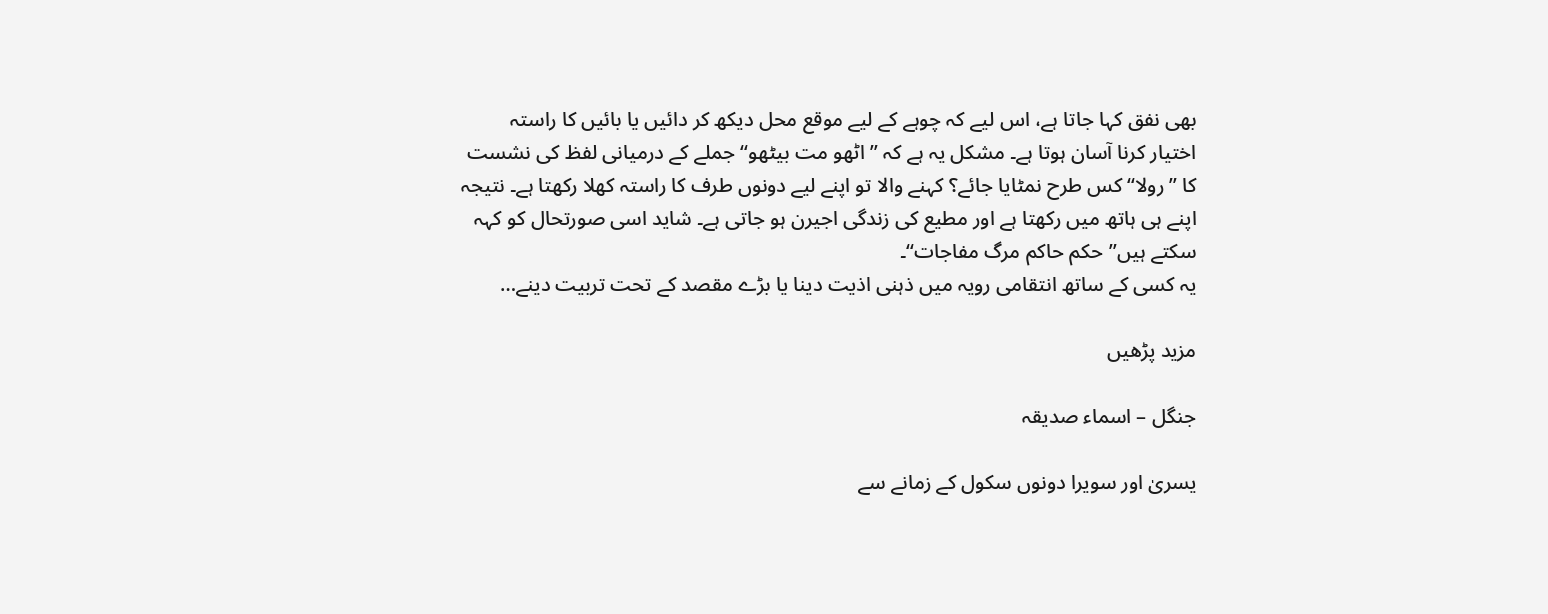بھی نفق کہا جاتا ہے، اس لیے کہ چوہے کے لیے موقع محل دیکھ کر دائیں یا بائیں کا راستہ اختیار کرنا آسان ہوتا ہے۔ مشکل یہ ہے کہ ’’اٹھو مت بیٹھو‘‘ جملے کے درمیانی لفظ کی نشست کا ’’رولا‘‘ کس طرح نمٹایا جائے؟ کہنے والا تو اپنے لیے دونوں طرف کا راستہ کھلا رکھتا ہے۔ نتیجہ اپنے ہی ہاتھ میں رکھتا ہے اور مطیع کی زندگی اجیرن ہو جاتی ہے۔ شاید اسی صورتحال کو کہہ سکتے ہیں’’حکم حاکم مرگ مفاجات‘‘۔
یہ کسی کے ساتھ انتقامی رویہ میں ذہنی اذیت دینا یا بڑے مقصد کے تحت تربیت دینے…

مزید پڑھیں

جنگل – اسماء صدیقہ

یسریٰ اور سویرا دونوں سکول کے زمانے سے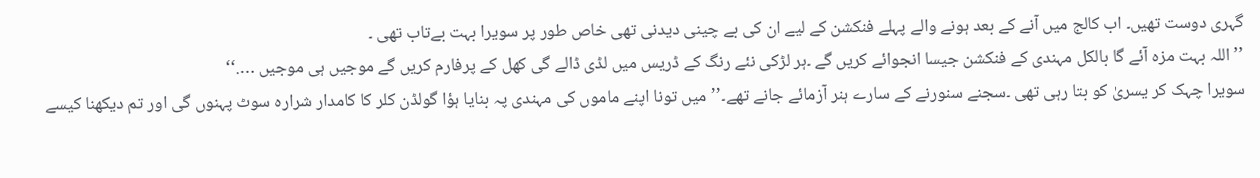گہری دوست تھیں۔ اب کالج میں آنے کے بعد ہونے والے پہلے فنکشن کے لیے ان کی بے چینی دیدنی تھی خاص طور پر سویرا بہت بےتاب تھی ۔
’’اللہ بہت مزہ آئے گا بالکل مہندی کے فنکشن جیسا انجوائے کریں گے ۔ہر لڑکی نئے رنگ کے ڈریس میں لڈی ڈالے گی کھل کے پرفارم کریں گے موجیں ہی موجیں ….‘‘
سویرا چہک کر یسریٰ کو بتا رہی تھی ۔سجنے سنورنے کے سارے ہنر آزمائے جانے تھے۔’’میں تونا اپنے ماموں کی مہندی پہ بنایا ہؤا گولڈن کلر کا کامدار شرارہ سوٹ پہنوں گی اور تم دیکھنا کیسے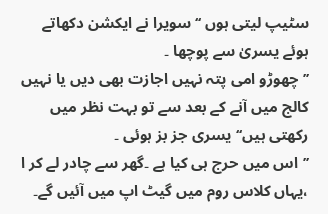سٹیپ لیتی ہوں ‘‘ سویرا نے ایکشن دکھاتے ہوئے یسریٰ سے پوچھا ۔
’’چھوڑو امی پتہ نہیں اجازت بھی دیں یا نہیں کالج میں آنے کے بعد سے تو بہت نظر میں رکھتی ہیں‘‘یسری جز بز ہوئی ۔
’’اس میں حرج ہی کیا ہے ۔گھر سے چادر لے کر ا ،یہاں کلاس روم میں گیٹ اپ میں آئیں گے۔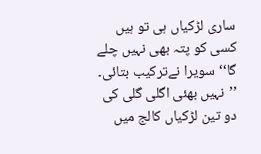ساری لڑکیاں ہی تو ہیں کسی کو پتہ بھی نہیں چلے گا‘‘ سویرا نےترکیب بتائی۔
’’نہیں بھئی اگلی گلی کی دو تین لڑکیاں کالج میں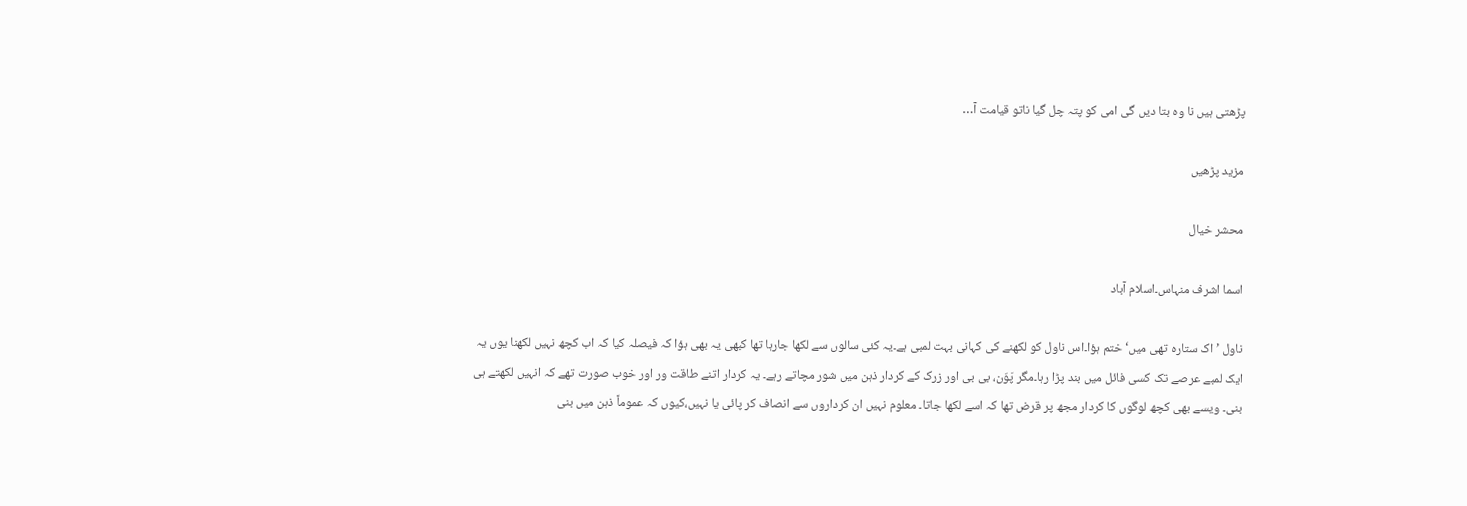پڑھتی ہیں نا وہ بتا دیں گی امی کو پتہ چل گیا ناتو قیامت آ…

مزید پڑھیں

محشر خیال

اسما اشرف منہاس۔اسلام آباد

ناول ’اک ستارہ تھی میں‘ ختم ہؤا۔اس ناول کو لکھنے کی کہانی بہت لمبی ہے۔یہ کئی سالوں سے لکھا جارہا تھا کبھی یہ بھی ہؤا کہ فیصلہ کیا کہ اب کچھ نہیں لکھنا یوں یہ ایک لمبے عرصے تک کسی فائل میں بند پڑا رہا۔مگر پَوّن، بی بی اور زرک کے کردار ذہن میں شور مچاتے رہے۔ یہ کردار اتنے طاقت ور اور خوب صورت تھے کہ انہیں لکھتے ہی بنی۔ ویسے بھی کچھ لوگوں کا کردار مجھ پر قرض تھا کہ اسے لکھا جاتا۔ معلوم نہیں ان کرداروں سے انصاف کر پائی یا نہیں،کیوں کہ عموماً ذہن میں بنی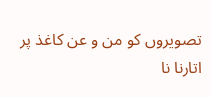تصویروں کو من و عن کاغذ پر اتارنا نا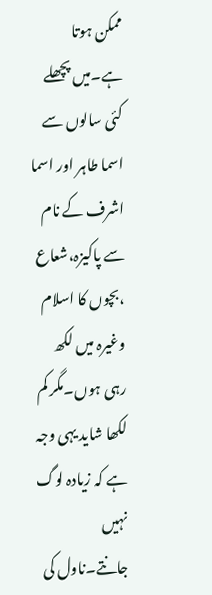ممکن ہوتا ہے۔میں پچھلے کئی سالوں سے اسما طاہر اور اسما اشرف کے نام سے پاکیزہ،شعاع ،بچوں کا اسلام وغیرہ میں لکھ رہی ہوں۔مگر کم لکھا شاید یہی وجہ ہے کہ زیادہ لوگ نہیں جانتے۔ناول کی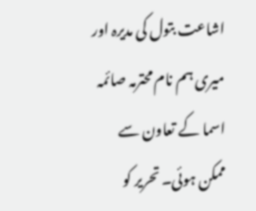اشاعت بتول کی مدیرہ اور میری ہم نام محترمہ صائمہ اسما کے تعاون سے ممکن ہوئی۔ تحریر کو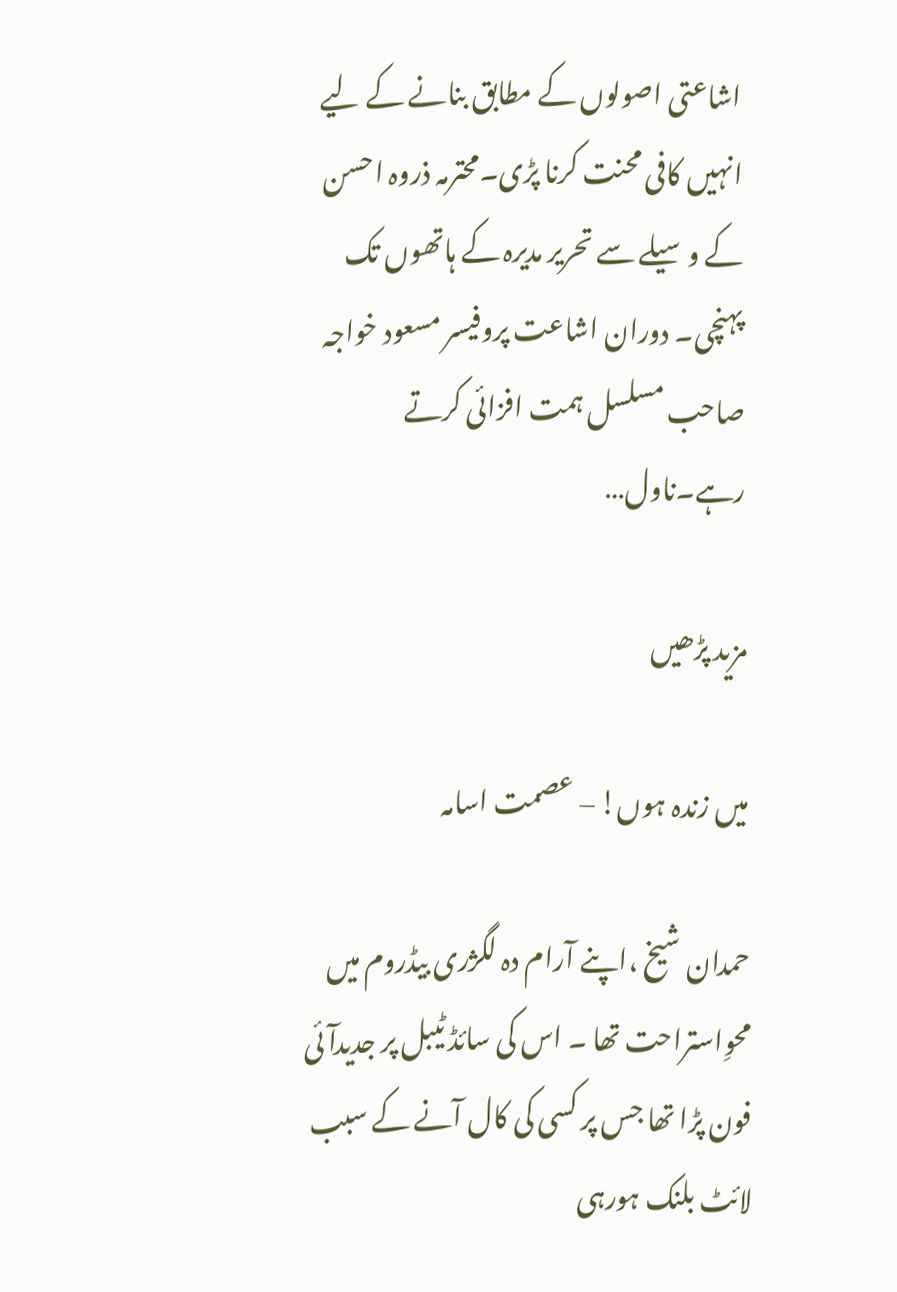اشاعتی اصولوں کے مطابق بنانے کے لیے انہیں کافی محنت کرنا پڑی۔محترمہ ذروہ احسن کے وسیلے سے تحریر مدیرہ کے ہاتھوں تک پہنچی۔ دوران اشاعت پروفیسر مسعود خواجہ صاحب مسلسل ہمت افزائی کرتے رہے۔ناول…

مزید پڑھیں

میں زندہ ہوں! – عصمت اسامہ

حمدان شیخ ،اپنے آرام دہ لگژری بیڈروم میں محوِاستراحت تھا ۔ اس کی سائڈ ٹیبل پر جدیدآئی فون پڑا تھا جس پر کسی کی کال آنے کے سبب لائٹ بلنک ہورہی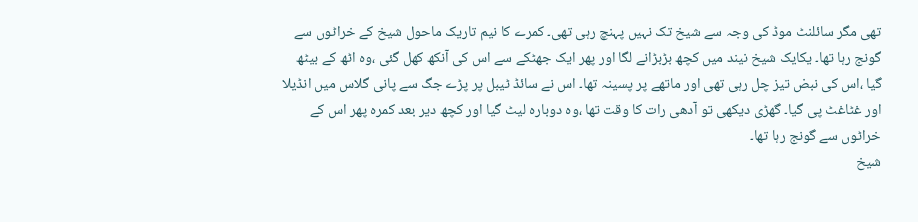تھی مگر سائلنٹ موڈ کی وجہ سے شیخ تک نہیں پہنچ رہی تھی۔ کمرے کا نیم تاریک ماحول شیخ کے خراٹوں سے گونج رہا تھا۔ یکایک شیخ نیند میں کچھ بڑبڑانے لگا اور پھر ایک جھٹکے سے اس کی آنکھ کھل گئی ،وہ اٹھ کے بیٹھ گیا ،اس کی نبض تیز چل رہی تھی اور ماتھے پر پسینہ تھا۔ اس نے سائڈ ٹیبل پر پڑے جگ سے پانی گلاس میں انڈیلا اور غٹاغٹ پی گیا۔ گھڑی دیکھی تو آدھی رات کا وقت تھا ،وہ دوبارہ لیٹ گیا اور کچھ دیر بعد کمرہ پھر اس کے خراٹوں سے گونج رہا تھا۔
شیخ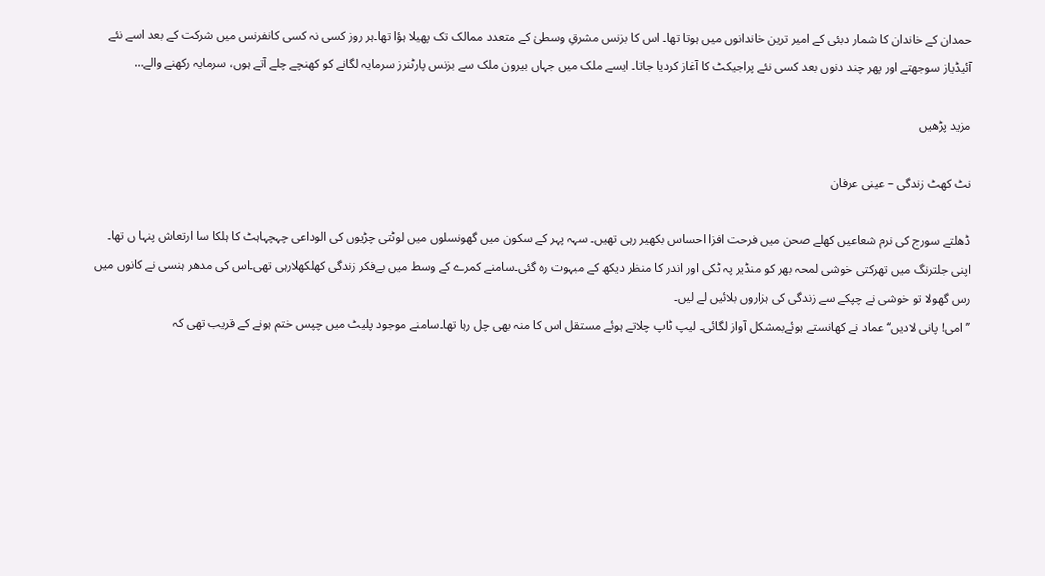حمدان کے خاندان کا شمار دبئی کے امیر ترین خاندانوں میں ہوتا تھا۔ اس کا بزنس مشرقِ وسطیٰ کے متعدد ممالک تک پھیلا ہؤا تھا۔ہر روز کسی نہ کسی کانفرنس میں شرکت کے بعد اسے نئے آئیڈیاز سوجھتے اور پھر چند دنوں بعد کسی نئے پراجیکٹ کا آغاز کردیا جاتا۔ ایسے ملک میں جہاں بیرون ملک سے بزنس پارٹنرز سرمایہ لگانے کو کھنچے چلے آتے ہوں، سرمایہ رکھنے والے…

مزید پڑھیں

نٹ کھٹ زندگی – عینی عرفان

ڈھلتے سورج کی نرم شعاعیں کھلے صحن میں فرحت افزا احساس بکھیر رہی تھیں۔ سہہ پہر کے سکون میں گھونسلوں میں لوٹتی چڑیوں کی الوداعی چہچہاہٹ کا ہلکا سا ارتعاش پنہا ں تھا۔ اپنی جلترنگ میں تھرکتی خوشی لمحہ بھر کو منڈیر پہ ٹکی اور اندر کا منظر دیکھ کے مبہوت رہ گئی۔سامنے کمرے کے وسط میں بےفکر زندگی کھلکھلارہی تھی۔اس کی مدھر ہنسی نے کانوں میں رس گھولا تو خوشی نے چپکے سے زندگی کی ہزاروں بلائیں لے لیں۔
’’امی! پانی لادیں‘‘ عماد نے کھانستے ہوئےبمشکل آواز لگائی۔ لیپ ٹاپ چلاتے ہوئے مستقل اس کا منہ بھی چل رہا تھا۔سامنے موجود پلیٹ میں چپس ختم ہونے کے قریب تھی کہ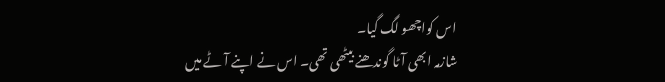اس کواچھو لگ گیا۔
شازمہ ابھی آٹا گوندھنے بیٹھی تھی۔ اس نے اپنے آٹے میں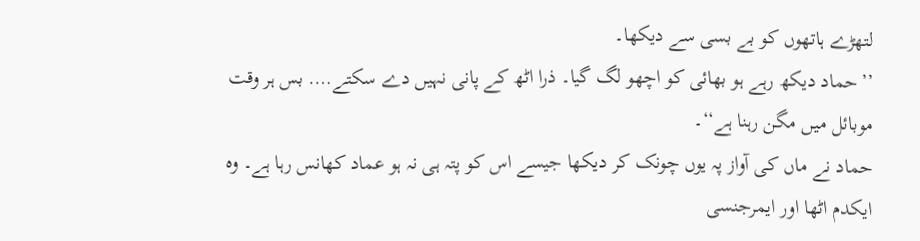لتھڑے ہاتھوں کو بے بسی سے دیکھا۔
’’حماد دیکھ رہے ہو بھائی کو اچھو لگ گیا۔ ذرا اٹھ کے پانی نہیں دے سکتے…. بس ہر وقت موبائل میں مگن رہنا ہے‘‘۔
حماد نے ماں کی آواز پہ یوں چونک کر دیکھا جیسے اس کو پتہ ہی نہ ہو عماد کھانس رہا ہے۔ وہ ایکدم اٹھا اور ایمرجنسی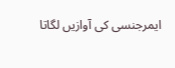ایمرجنسی کی آوازیں لگاتا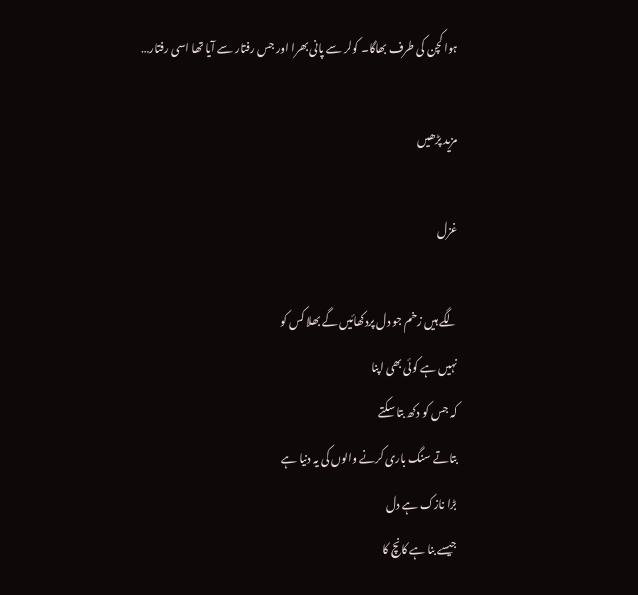ہوا کچن کی طرف بھاگا۔ کولر سے پانی بھرا اور جس رفتار سے آیا تھا اسی رفتار…

مزید پڑھیں

غزل

لگے ہیں زخم جو دل پردکھائیں گے بھلا کس کو
نہیں ہے کوئی بھی اپنا
کہ جس کو دکھ بتا سکتے
بتاتے سنگ باری کرنے والوں کی یہ دنیا ہے
بڑا نازک ہے دل
جیسے بنا ہے کانچ کا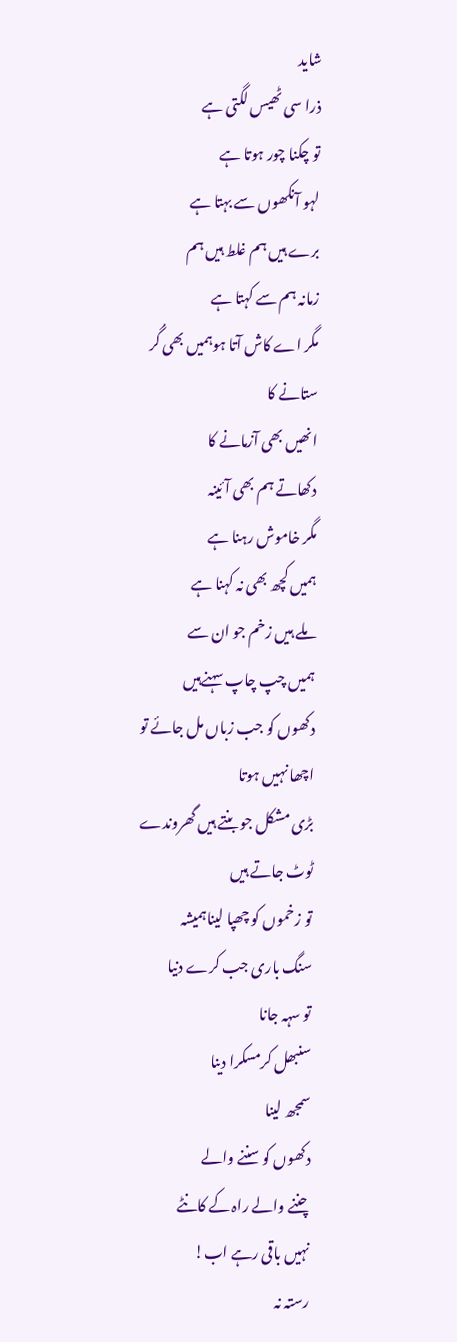شاید
ذرا سی ٹھیس لگتی ہے
تو چکنا چور ہوتا ہے
لہو آنکھوں سے بہتا ہے
برے ہیں ہم غلط ہیں ہم
زمانہ ہم سے کہتا ہے
مگر اے کاش آتا ہوہمیں بھی گُر ستانے کا
انھیں بھی آزمانے کا
دکھاتے ہم بھی آئینہ
مگر خاموش رہنا ہے
ہمیں کچھ بھی نہ کہنا ہے
ملے ہیں زخم جو ان سے
ہمیں چپ چاپ سہنےہیں
دکھوں کو جب زباں مل جائے تو
اچھا نہیں ہوتا
بڑی مشکل جو بنتے ہیں گھروندے
ٹوٹ جاتے ہیں
تو زخموں کو چھپا لیناہمیشہ
سنگ باری جب کرے دنیا
تو سہہ جانا
سنبھل کرمسکرا دینا
سمجھ لینا
دکھوں کو سننے والے
چننے والے راہ کے کانٹے
نہیں باقی رہے اب!
رستہ نہ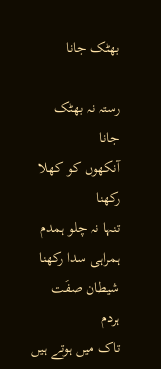بھٹک جانا

رستہ نہ بھٹک جانا
آنکھوں کو کھلا رکھنا
تنہا نہ چلو ہمدم
ہمراہی سدا رکھنا
شیطان صفَت ہردم
تاک میں ہوتے ہیں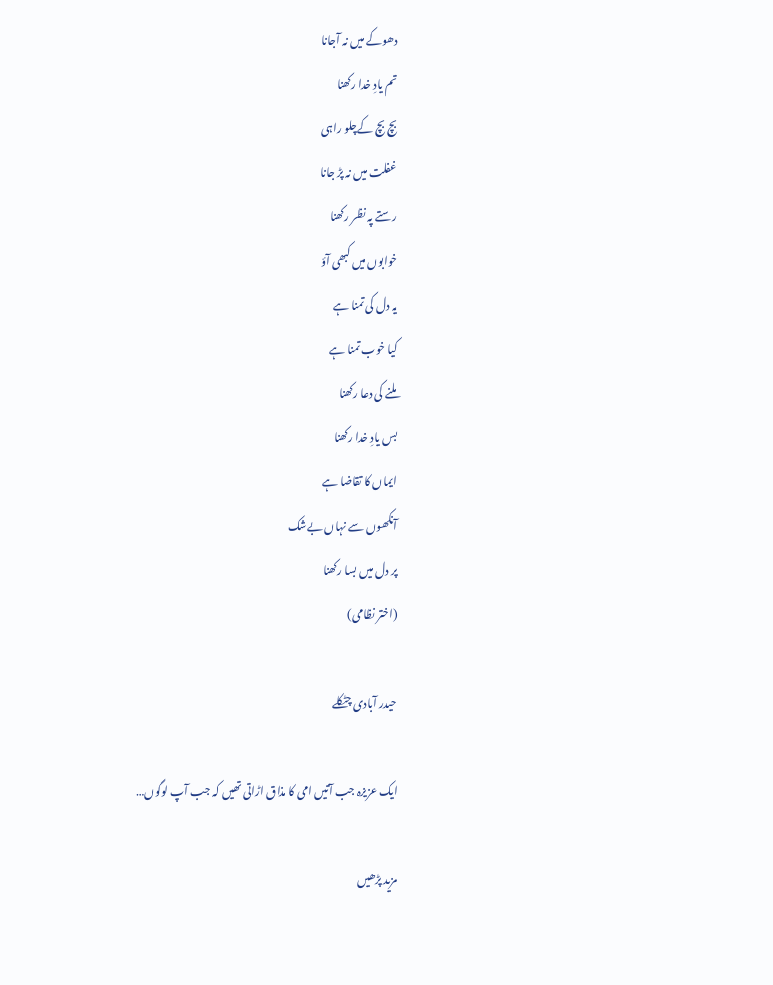دھوکے میں نہ آجانا
تم یادِ خدا رکھنا
بچ بچ کےچلو راہی
غفلت میں نہ پڑ جانا
رستے پہ نظر رکھنا
خوابوں میں کبھی آؤ
یہ دل کی تمنا ہے
کیا خوب تمنا ہے
ملنے کی دعا رکھنا
بس یادِ خدا رکھنا
ایماں کا تقاضا ہے
آنکھوں سے نہاں بےشک
پر دل میں بسا رکھنا
(اختر نظامی)

حیدر آبادی چٹکلے

ایک عزیزہ جب آتیں امی کا مذاق اڑاتی تھیں کہ جب آپ لوگوں…

مزید پڑھیں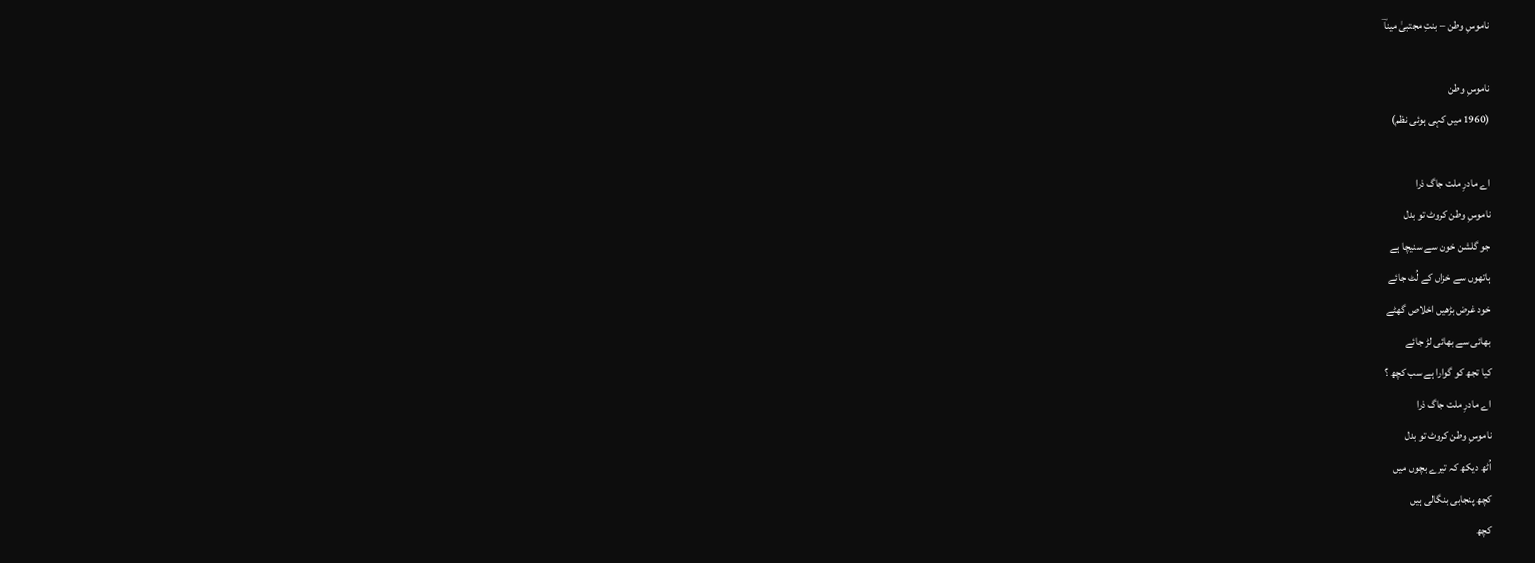ناموسِ وطن – بنتِ مجتبیٰ میناؔ

ناموسِ وطن
(1960 میں کہی ہوئی نظم)

اے مادرِ ملت جاگ ذرا
ناموسِ وطن کروٹ تو بدل
جو گلشن خون سے سنیچا ہے
ہاتھوں سے خزاں کے لُٹ جائے
خود غرض بڑھیں اخلاص گھٹے
بھائی سے بھائی لڑ جائے
کیا تجھ کو گوارا ہے سب کچھ ؟
اے مادرِ ملت جاگ ذرا
ناموسِ وطن کروٹ تو بدل
اُٹھ دیکھ کہ تیرے بچوں میں
کچھ پنجابی بنگالی ہیں
کچھ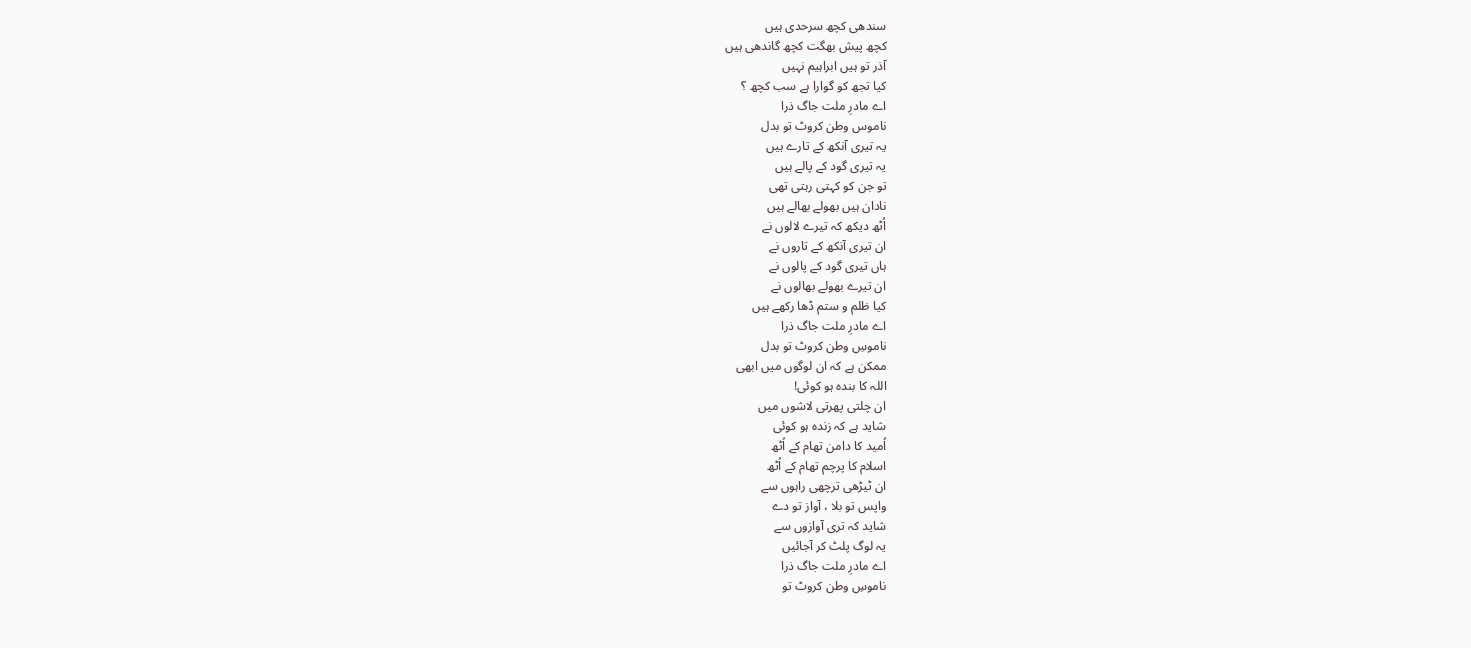سندھی کچھ سرحدی ہیں
کچھ پیش بھگت کچھ گاندھی ہیں
آذر تو ہیں ابراہیم نہیں
کیا تجھ کو گوارا ہے سب کچھ ؟
اے مادرِ ملت جاگ ذرا
ناموس وطن کروٹ تو بدل
یہ تیری آنکھ کے تارے ہیں
یہ تیری گود کے پالے ہیں
تو جن کو کہتی رہتی تھی
نادان ہیں بھولے بھالے ہیں
اُٹھ دیکھ کہ تیرے لالوں نے
ان تیری آنکھ کے تاروں نے
ہاں تیری گود کے پالوں نے
ان تیرے بھولے بھالوں نے
کیا ظلم و ستم ڈھا رکھے ہیں
اے مادرِ ملت جاگ ذرا
ناموسِ وطن کروٹ تو بدل
ممکن ہے کہ ان لوگوں میں ابھی
اللہ کا بندہ ہو کوئی!
ان چلتی پھرتی لاشوں میں
شاید ہے کہ زندہ ہو کوئی
اُمید کا دامن تھام کے اُٹھ
اسلام کا پرچم تھام کے اُٹھ
ان ٹیڑھی ترچھی راہوں سے
واپس تو بلا ، آواز تو دے
شاید کہ تری آوازوں سے
یہ لوگ پلٹ کر آجائیں
اے مادرِ ملت جاگ ذرا
ناموسِ وطن کروٹ تو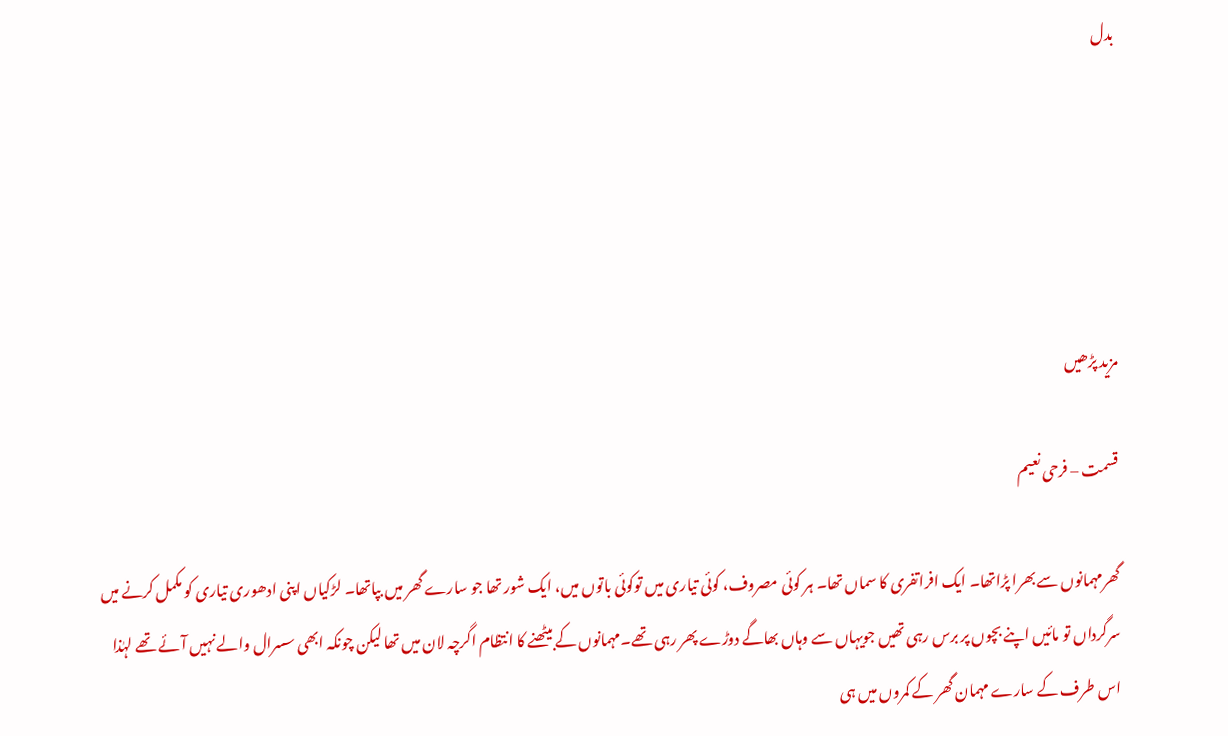بدل





مزید پڑھیں

قسمت – فرحی نعیم

گھرمہمانوں سے بھرا پڑاتھا۔ ایک افراتفری کا سماں تھا۔ ہر کوئی مصروف، کوئی تیاری میں توکوئی باتوں میں، ایک شور تھا جو سارے گھر میں بپاتھا۔ لڑکیاں اپنی ادھوری تیاری کو مکمل کرنے میں سرگرداں تو مائیں اپنے بچوں پر برس رہی تھیں جویہاں سے وہاں بھاگے دوڑے پھر رہی تھے۔مہمانوں کے بیٹھنے کا انتظام اگرچہ لان میں تھا لیکن چونکہ ابھی سسرال والے نہیں آئے تھے لہٰذا اس طرف کے سارے مہمان گھر کے کمروں میں ہی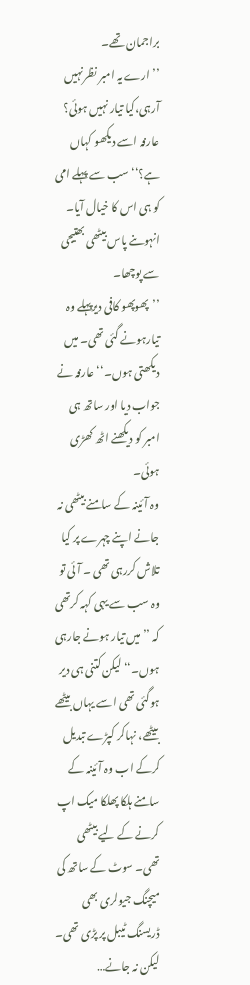براجمان تھے۔
’’ارے یہ امبر نظرنہیں آرہی،کیا تیار نہیں ہوئی؟ عارفہ اسے دیکھو کہاں ہے؟‘‘سب سے پہلے امی کو ہی اس کا خیال آیا۔ انہوںنے پاس بیٹھی بھتیجی سے پوچھا۔
’’پھوپھو کافی دیرپہلے وہ تیارہونے گئی تھی۔ میں دیکھتی ہوں۔‘‘ عارفہ نے جواب دیا اور ساتھ ہی امبر کو دیکھنے اٹھ کھڑی ہوئی۔
وہ آئینہ کے سامنے بیٹھی نہ جانے اپنے چہرے پر کیا تلاش کررہی تھی ۔ آئی تو وہ سب سے یہی کہہ کرتھی کہ ’’میں تیار ہونے جارہی ہوں۔‘‘ لیکن کتنی ہی دیر ہوگئی تھی اسے یہاں بیٹھے بیٹھے، نہاکر کپڑے تبدیل کرکے اب وہ آئینہ کے سامنے ہلکا پھلکا میک اپ کرنے کے لیے بیٹھی تھی۔ سوٹ کے ساتھ کی میچنگ جیولری بھی ڈریسنگ ٹیبل پر پڑی تھی۔ لیکن نہ جانے…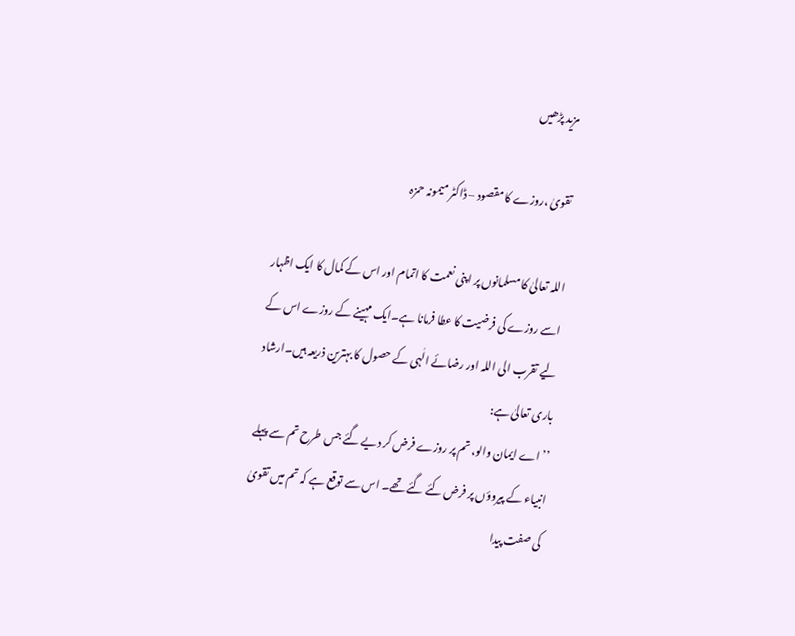مزید پڑھیں

تقویٰ ،روزے کا مقصود – ڈاکٹر میمونہ حمزہ

اللہ تعالیٰ کا مسلمانوں پر اپنی نعمت کا اتمام اور اس کے کمال کا ایک اظہار اسے روزے کی فرضیت کا عطا فرمانا ہے۔ایک مہینے کے روزے اس کے لیے تقرب الی اللہ اور رضائے الٰہی کے حصول کا بہترین ذریعہ ہیں۔ارشاد باری تعالیٰ ہے:
’’اے ایمان والو، تم پر روزے فرض کر دیے گئے جس طرح تم سے پہلے انبیاء کے پیروؤں پر فرض کئے گئے تھے۔ اس سے توقع ہے کہ تم میں تقویٰ کی صفت پیدا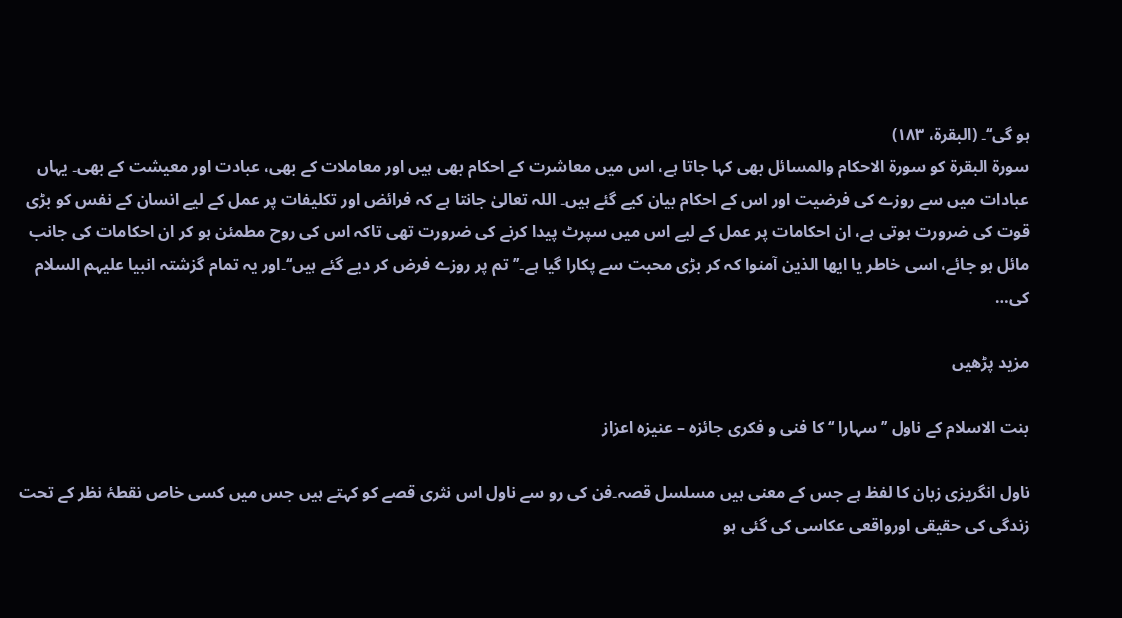ہو گی‘‘۔ (البقرۃ، ۱۸۳)
سورۃ البقرۃ کو سورۃ الاحکام والمسائل بھی کہا جاتا ہے، اس میں معاشرت کے احکام بھی ہیں اور معاملات کے بھی، عبادت اور معیشت کے بھی۔ یہاں عبادات میں سے روزے کی فرضیت اور اس کے احکام بیان کیے گئے ہیں۔ اللہ تعالیٰ جانتا ہے کہ فرائض اور تکلیفات پر عمل کے لیے انسان کے نفس کو بڑی قوت کی ضرورت ہوتی ہے، ان احکامات پر عمل کے لیے اس میں سپرٹ پیدا کرنے کی ضرورت تھی تاکہ اس کی روح مطمئن ہو کر ان احکامات کی جانب مائل ہو جائے، اسی خاطر یا ایھا الذین آمنوا کہ کر بڑی محبت سے پکارا گیا ہے۔’’تم پر روزے فرض کر دیے گئے ہیں‘‘۔اور یہ تمام گزشتہ انبیا علیہم السلام کی…

مزید پڑھیں

بنت الاسلام کے ناول ’’سہارا ‘‘ کا فنی و فکری جائزہ – عنیزہ اعزاز

ناول انگریزی زبان کا لفظ ہے جس کے معنی ہیں مسلسل قصہ۔فن کی رو سے ناول اس نثری قصے کو کہتے ہیں جس میں کسی خاص نقطۂ نظر کے تحت زندگی کی حقیقی اورواقعی عکاسی کی گئی ہو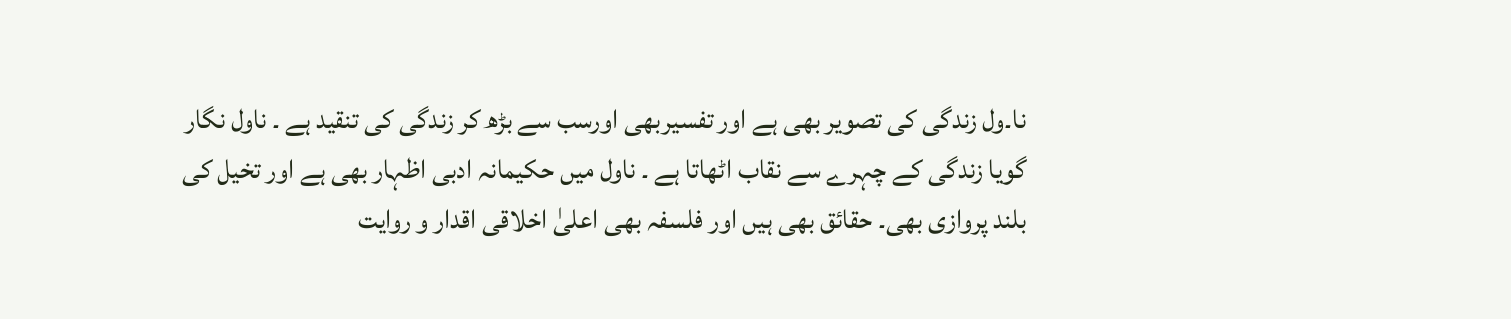نا۔ول زندگی کی تصویر بھی ہے اور تفسیربھی اورسب سے بڑھ کر زندگی کی تنقید ہے ۔ ناول نگار گویا زندگی کے چہرے سے نقاب اٹھاتا ہے ۔ ناول میں حکیمانہ ادبی اظہار بھی ہے اور تخیل کی بلند پروازی بھی۔ حقائق بھی ہیں اور فلسفہ بھی اعلیٰ اخلاقی اقدار و روایت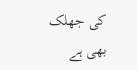کی جھلک بھی ہے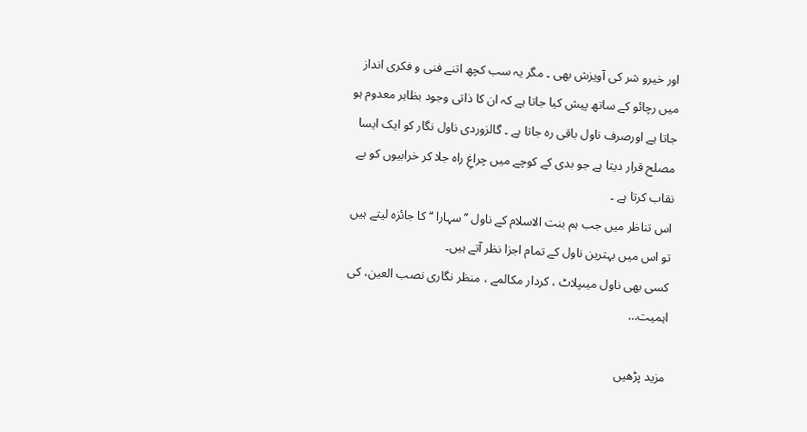اور خیرو شر کی آویزش بھی ۔ مگر یہ سب کچھ اتنے فنی و فکری انداز میں رچائو کے ساتھ پیش کیا جاتا ہے کہ ان کا ذاتی وجود بظاہر معدوم ہو جاتا ہے اورصرف ناول باقی رہ جاتا ہے ۔ گالزوردی ناول نگار کو ایک ایسا مصلح قرار دیتا ہے جو بدی کے کوچے میں چراغِ راہ جلا کر خرابیوں کو بے نقاب کرتا ہے ۔
اس تناظر میں جب ہم بنت الاسلام کے ناول ’’ سہارا ‘‘ کا جائزہ لیتے ہیں تو اس میں بہترین ناول کے تمام اجزا نظر آتے ہیں۔
کسی بھی ناول میںپلاٹ ، کردار مکالمے ، منظر نگاری نصب العین، کی اہمیت…

مزید پڑھیں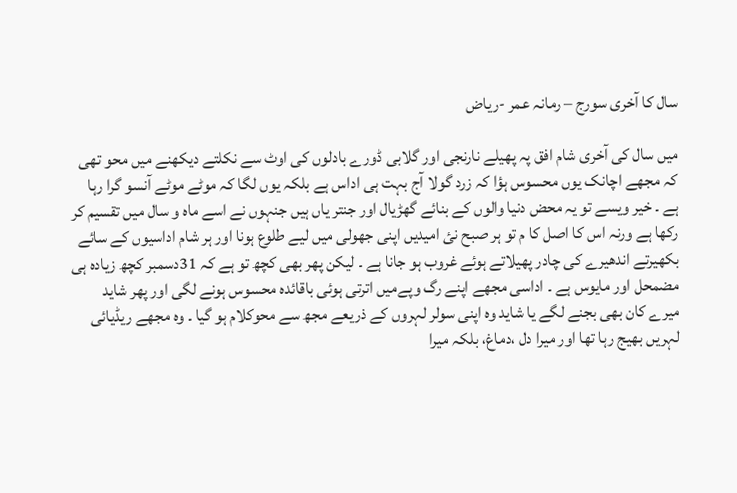سال کا آخری سورج – رمانہ عمر -ریاض

میں سال کی آخری شام افق پہ پھیلے نارنجی اور گلابی ڈورے بادلوں کی اوٹ سے نکلتے دیکھنے میں محو تھی کہ مجھے اچانک یوں محسوس ہؤا کہ زرد گولا آج بہت ہی اداس ہے بلکہ یوں لگا کہ موٹے موٹے آنسو گرا رہا ہے ۔ خیر ویسے تو یہ محض دنیا والوں کے بنائے گھڑیال اور جنتر یاں ہیں جنہوں نے اسے ماہ و سال میں تقسیم کر رکھا ہے ورنہ اس کا اصل کا م تو ہر صبح نئ امیدیں اپنی جھولی میں لیے طلوع ہونا اور ہر شام اداسیوں کے سائے بکھیرتے اندھیرے کی چادر پھیلاتے ہوئے غروب ہو جانا ہے ۔ لیکن پھر بھی کچھ تو ہے کہ 31دسمبر کچھ زیادہ ہی مضمحل اور مایوس ہے ۔ اداسی مجھے اپنے رگ وپےمیں اترتی ہوئی باقائدہ محسوس ہونے لگی اور پھر شاید میرے کان بھی بجنے لگے یا شاید وہ اپنی سولر لہروں کے ذریعے مجھ سے محوکلام ہو گیا ۔ وہ مجھے ریڈیائی لہریں بھیج رہا تھا اور میرا دل ،دماغ، بلکہ میرا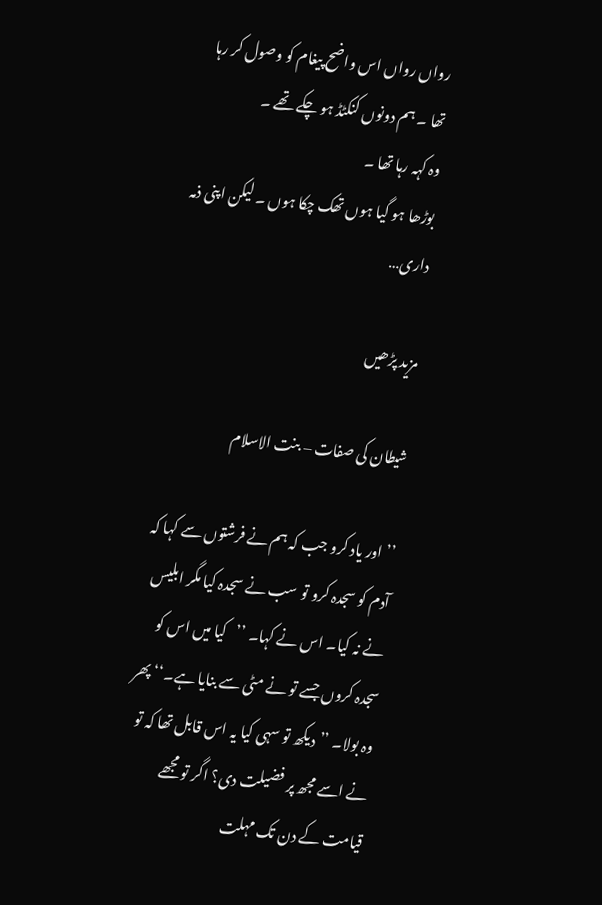رواں رواں اس واضح پیغام کو وصول کر رہا تھا ۔ ہم دونوں کنکٹڈ ہو چکے تھے ۔
وہ کہہ رہا تھا ۔
بوڑھا ہو گیا ہوں تھک چکا ہوں ۔ لیکن اپنی ذمہ داری…

مزید پڑھیں

شیطان کی صفات – بنت الاسلام

’’اور یاد کرو جب کہ ہم نے فرشتوں سے کہا کہ آدم کو سجدہ کرو تو سب نے سجدہ کیا مگر ابلیس نے نہ کیا۔ اس نے کہا۔ ’’کیا میں اس کو سجدہ کروں جسے تو نے مٹی سے بنایا ہے۔‘‘ پھر وہ بولا۔ ’’دیکھ تو سہی کیا یہ اس قابل تھا کہ تو نے اسے مجھ پر فضیلت دی؟ اگر تو مجھے قیامت کے دن تک مہلت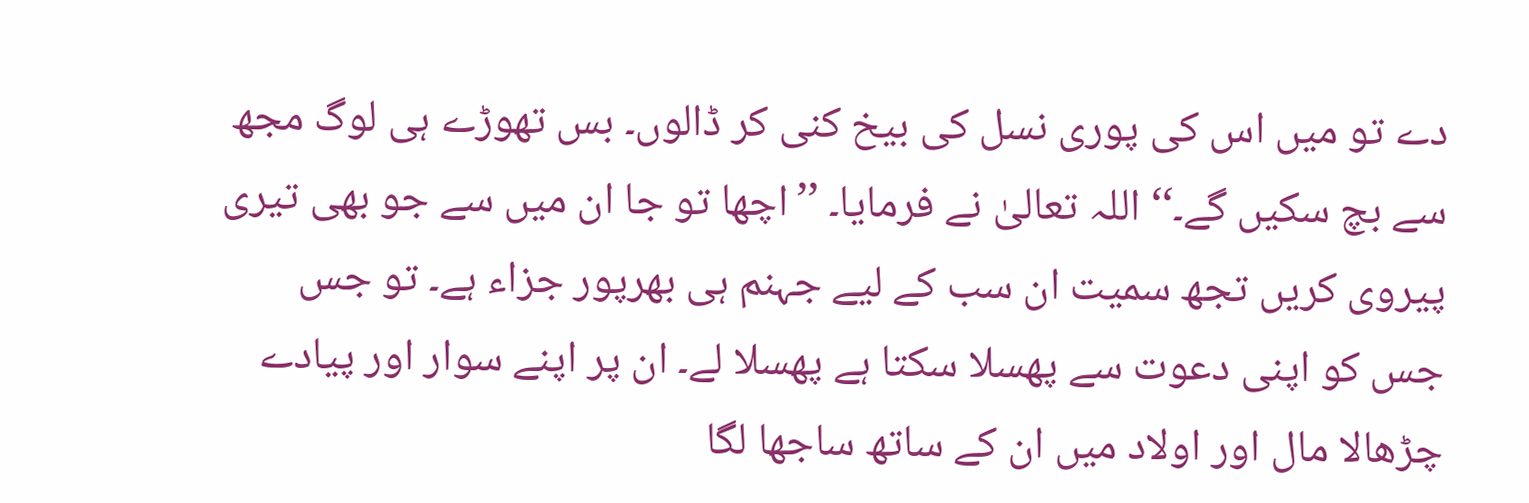دے تو میں اس کی پوری نسل کی بیخ کنی کر ڈالوں۔ بس تھوڑے ہی لوگ مجھ سے بچ سکیں گے۔‘‘ اللہ تعالیٰ نے فرمایا۔ ’’اچھا تو جا ان میں سے جو بھی تیری پیروی کریں تجھ سمیت ان سب کے لیے جہنم ہی بھرپور جزاء ہے۔ تو جس جس کو اپنی دعوت سے پھسلا سکتا ہے پھسلا لے۔ ان پر اپنے سوار اور پیادے چڑھالا مال اور اولاد میں ان کے ساتھ ساجھا لگا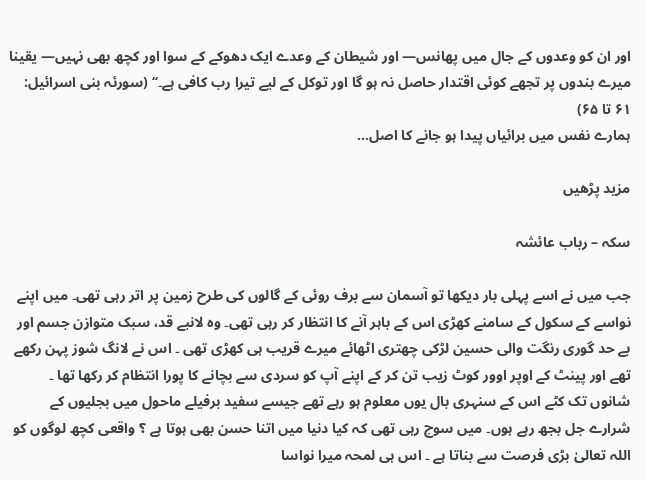اور ان کو وعدوں کے جال میں پھانس— اور شیطان کے وعدے ایک دھوکے کے سوا اور کچھ بھی نہیں— یقینا میرے بندوں پر تجھے کوئی اقتدار حاصل نہ ہو گا اور توکل کے لیے تیرا رب کافی ہے۔‘‘ (سورئہ بنی اسرائیل: ۶۱ تا ۶۵)
ہمارے نفس میں برائیاں پیدا ہو جانے کا اصل…

مزید پڑھیں

سکہ – رباب عائشہ

جب میں نے اسے پہلی بار دیکھا تو آسمان سے برف روئی کے گالوں کی طرح زمین پر اتر رہی تھی۔ میں اپنے نواسے کے سکول کے سامنے کھڑی اس کے باہر آنے کا انتظار کر رہی تھی۔ وہ لانبے قد، سبک متوازن جسم اور بے حد گوری رنگت والی حسین لڑکی چھتری اٹھائے میرے قریب ہی کھڑی تھی ۔ اس نے لانگ شوز پہن رکھے تھے اور پینٹ کے اوپر اوور کوٹ زیب تن کر کے اپنے آپ کو سردی سے بچانے کا پورا انتظام کر رکھا تھا ۔ شانوں تک کٹے اس کے سنہری بال یوں معلوم ہو رہے تھے جیسے سفید برفیلے ماحول میں بجلیوں کے شرارے جل بجھ رہے ہوں۔ میں سوچ رہی تھی کہ کیا دنیا میں اتنا حسن بھی ہوتا ہے ؟ واقعی کچھ لوگوں کو اللہ تعالیٰ بڑی فرصت سے بناتا ہے ۔ اس ہی لمحہ میرا نواسا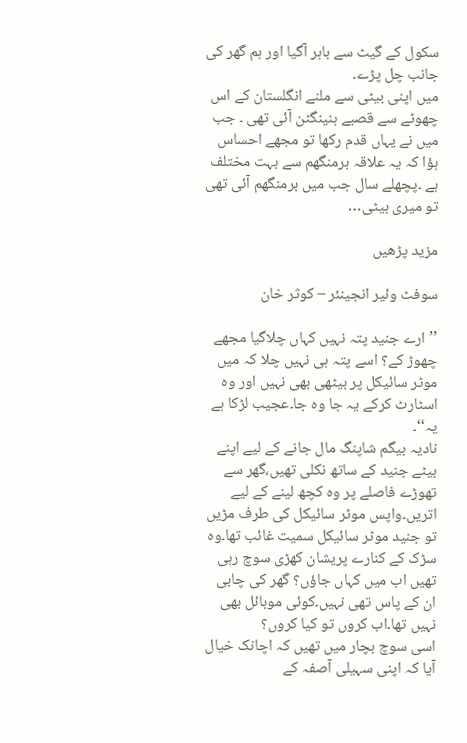سکول کے گیٹ سے باہر آگیا اور ہم گھر کی جانب چل پڑے۔
میں اپنی بیٹی سے ملنے انگلستان کے اس چھوٹے سے قصبے ہنینگٹن آئی تھی ۔ جب میں نے یہاں قدم رکھا تو مجھے احساس ہؤا کہ یہ علاقہ برمنگھم سے بہت مختلف ہے ۔پچھلے سال جب میں برمنگھم آئی تھی تو میری بیٹی…

مزید پڑھیں

سوفٹ وئیر انجینئر – کوثر خان

’’ارے جنید پتہ نہیں کہاں چلاگیا مجھے چھوڑ کے؟ اسے پتہ ہی نہیں چلا کہ میں موٹر سائیکل پر بیٹھی بھی نہیں اور وہ اسٹارٹ کرکے یہ جا وہ جا۔عجیب لڑکا ہے یہ‘‘۔
نادیہ بیگم شاپنگ مال جانے کے لیے اپنے بیٹے جنید کے ساتھ نکلی تھیں،گھر سے تھوڑے فاصلے پر وہ کچھ لینے کے لیے اتریں۔واپس موٹر سائیکل کی طرف مڑیں تو جنید موٹر سائیکل سمیت غائب تھا۔وہ سڑک کے کنارے پریشان کھڑی سوچ رہی تھیں اب میں کہاں جاؤں؟ گھر کی چابی ان کے پاس تھی نہیں۔کوئی موبائل بھی نہیں تھا۔اب کروں تو کیا کروں؟
اسی سوچ بچار میں تھیں کہ اچانک خیال آیا کہ اپنی سہیلی آصفہ کے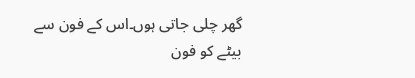گھر چلی جاتی ہوں۔اس کے فون سے بیٹے کو فون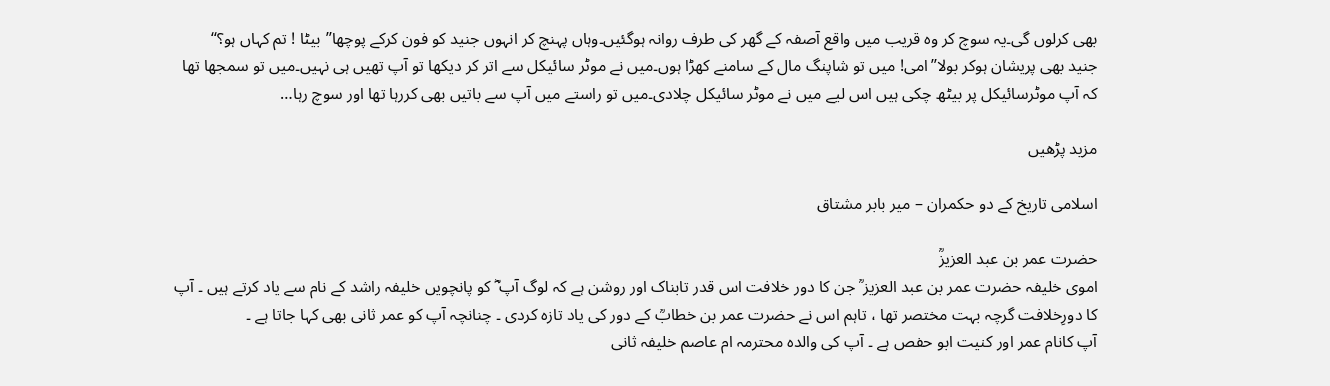بھی کرلوں گی۔یہ سوچ کر وہ قریب میں واقع آصفہ کے گھر کی طرف روانہ ہوگئیں۔وہاں پہنچ کر انہوں جنید کو فون کرکے پوچھا’’بیٹا ! تم کہاں ہو؟‘‘
جنید بھی پریشان ہوکر بولا’’امی! میں تو شاپنگ مال کے سامنے کھڑا ہوں۔میں نے موٹر سائیکل سے اتر کر دیکھا تو آپ تھیں ہی نہیں۔میں تو سمجھا تھا کہ آپ موٹرسائیکل پر بیٹھ چکی ہیں اس لیے میں نے موٹر سائیکل چلادی۔میں تو راستے میں آپ سے باتیں بھی کررہا تھا اور سوچ رہا…

مزید پڑھیں

اسلامی تاریخ کے دو حکمران – میر بابر مشتاق

حضرت عمر بن عبد العزیزؒ
اموی خلیفہ حضرت عمر بن عبد العزیز ؒ جن کا دور خلافت اس قدر تابناک اور روشن ہے کہ لوگ آپ ؓ کو پانچویں خلیفہ راشد کے نام سے یاد کرتے ہیں ۔ آپ کا دورِخلافت گرچہ بہت مختصر تھا ، تاہم اس نے حضرت عمر بن خطابؒ کے دور کی یاد تازہ کردی ۔ چنانچہ آپ کو عمر ثانی بھی کہا جاتا ہے ۔
آپ کانام عمر اور کنیت ابو حفص ہے ۔ آپ کی والدہ محترمہ ام عاصم خلیفہ ثانی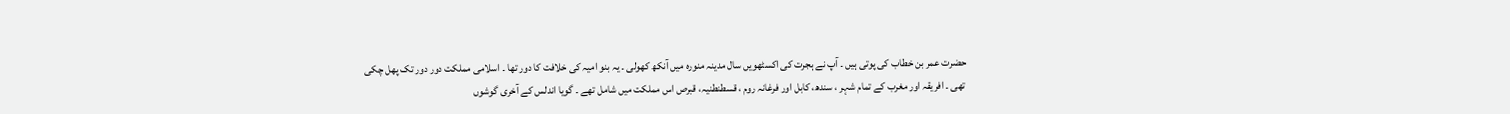حضرت عمر بن خطاب کی پوتی ہیں ۔ آپ نے ہجرت کی اکسٹھویں سال مدینہ منورہ میں آنکھ کھولی ۔ یہ بنو امیہ کی خلافت کا دور تھا ۔ اسلامی مملکت دور دور تک پھل چکی تھی ۔ افریقہ اور مغرب کے تمام شہر ، سندھ، کابل اور فرغانہ روم ، قسطنطنیہ، قبرص اس مملکت میں شامل تھے ۔ گویا اندلس کے آخری گوشوں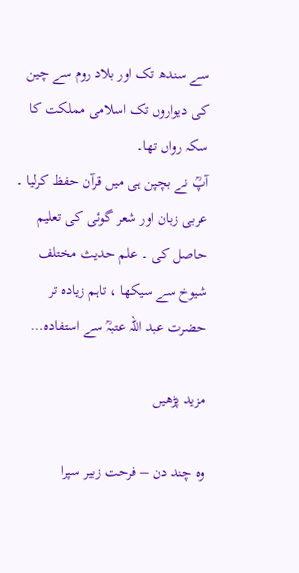سے سندھ تک اور بلاد روم سے چین کی دیواروں تک اسلامی مملکت کا سکہ رواں تھا۔
آپؒ نے بچپن ہی میں قرآن حفظ کرلیا ۔ عربی زبان اور شعر گوئی کی تعلیم حاصل کی ۔ علم حدیث مختلف شیوخ سے سیکھا ، تاہم زیادہ تر حضرت عبد اللہ عتبہؒ سے استفادہ…

مزید پڑھیں

وہ چند دن – فرحت زبیر سپرا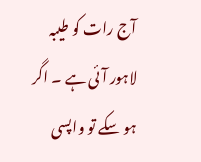آج رات کو طیبہ لاہور آئی ہے ۔ اگر ہو سکے تو واپسی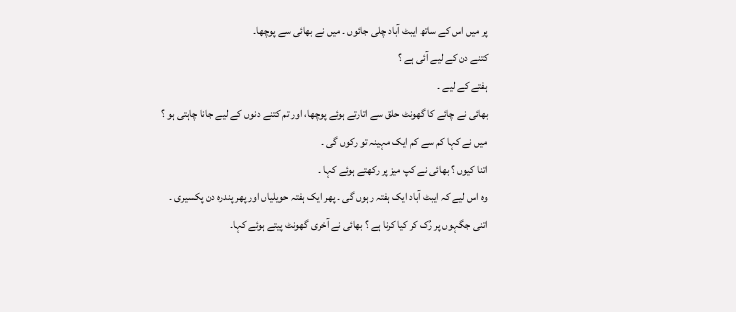پر میں اس کے ساتھ ایبٹ آباد چلی جائوں ۔ میں نے بھائی سے پوچھا۔
کتنے دن کے لیے آئی ہے ؟
ہفتے کے لیے ۔
بھائی نے چائے کا گھونٹ حلق سے اتارتے ہوئے پوچھا، اور تم کتنے دنوں کے لیے جانا چاہتی ہو ؟
میں نے کہا کم سے کم ایک مہینہ تو رکوں گی ۔
اتنا کیوں ؟ بھائی نے کپ میز پر رکھتے ہوئے کہا ۔
وہ اس لیے کہ ایبٹ آباد ایک ہفتہ رہوں گی ۔ پھر ایک ہفتہ حویلیاں اور پھر پندرہ دن پکسیری ۔
اتنی جگہوں پر رُک کر کیا کرنا ہے ؟ بھائی نے آخری گھونٹ پیتے ہوئے کہا۔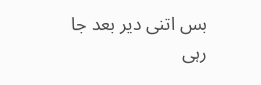بس اتنی دیر بعد جا رہی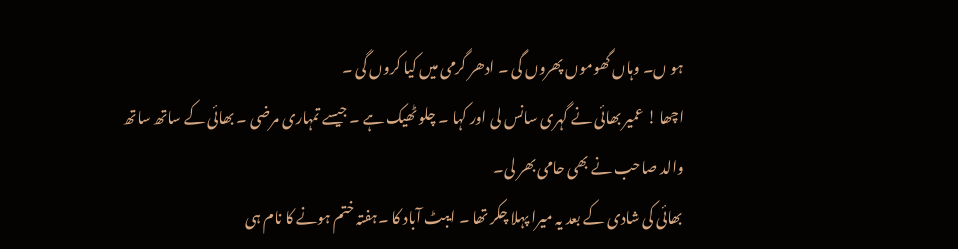ہو ں۔ وہاں گھوموں پھروں گی ۔ ادھر گرمی میں کیا کروں گی ۔
اچھا ! عمیر بھائی نے گہری سانس لی اور کہا ۔ چلو ٹھیک ہے ۔ جیسے تمہاری مرضی ۔ بھائی کے ساتھ ساتھ والد صاحب نے بھی حامی بھر لی۔
بھائی کی شادی کے بعد یہ میرا پہلا چکر تھا ۔ ایبٹ آباد کا ۔ہفتہ ختم ہونے کا نام ہی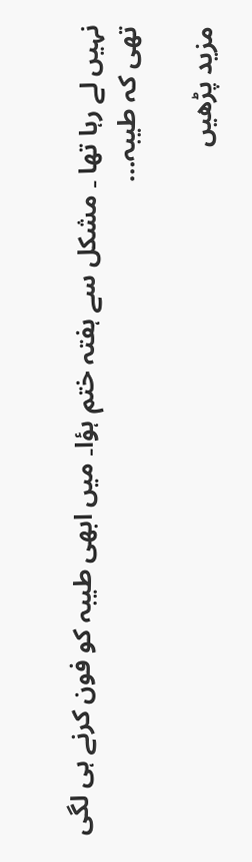نہیں لے رہا تھا ۔ مشکل سے ہفتہ ختم ہؤا۔ میں ابھی طیبہ کو فون کرنے ہی لگی تھی کہ طیبہ…

مزید پڑھیں